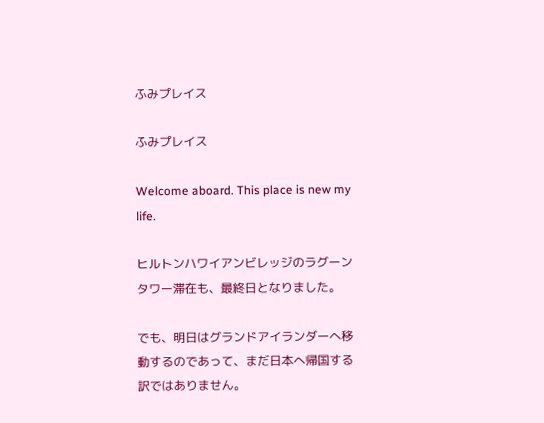ふみプレイス

ふみプレイス

Welcome aboard. This place is new my life.

ヒルトンハワイアンビレッジのラグーンタワー滞在も、最終日となりました。

でも、明日はグランドアイランダーへ移動するのであって、まだ日本へ帰国する訳ではありません。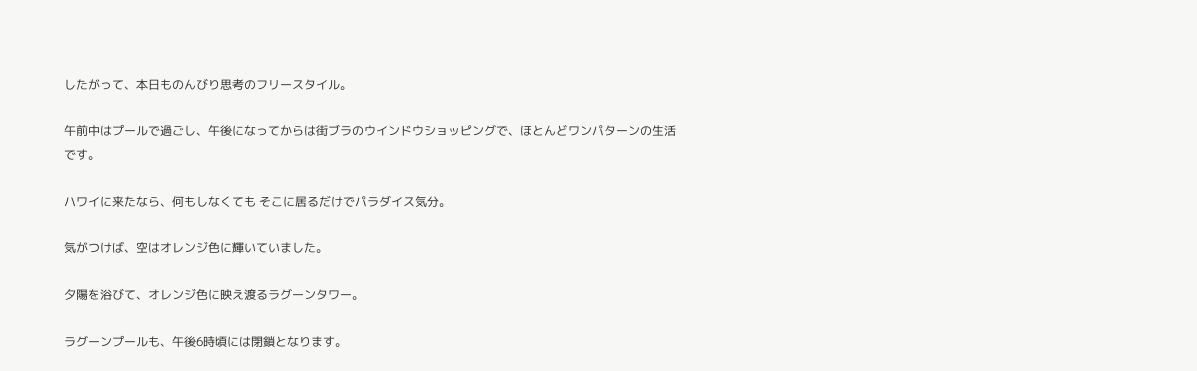したがって、本日ものんびり思考のフリースタイル。

午前中はプールで過ごし、午後になってからは街ブラのウインドウショッピングで、ほとんどワンパターンの生活です。

ハワイに来たなら、何もしなくても そこに居るだけでパラダイス気分。

気がつけば、空はオレンジ色に輝いていました。

夕陽を浴びて、オレンジ色に映え渡るラグーンタワー。

ラグーンプールも、午後6時頃には閉鎖となります。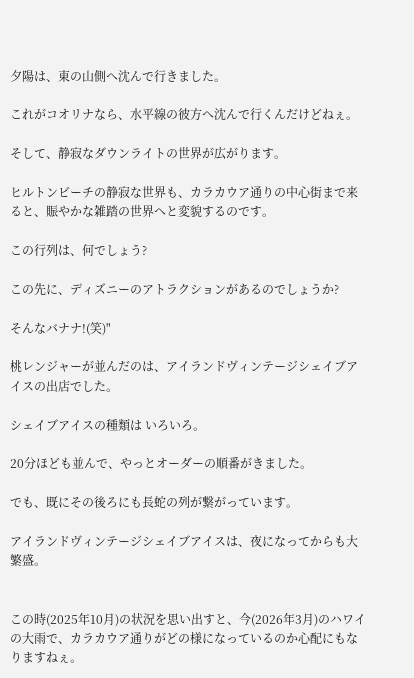夕陽は、東の山側へ沈んで行きました。

これがコオリナなら、水平線の彼方へ沈んで行くんだけどねぇ。

そして、静寂なダウンライトの世界が広がります。

ヒルトンビーチの静寂な世界も、カラカウア通りの中心街まで来ると、賑やかな雑踏の世界へと変貌するのです。

この行列は、何でしょう?

この先に、ディズニーのアトラクションがあるのでしょうか?

そんなバナナ!(笑)"

桃レンジャーが並んだのは、アイランドヴィンテージシェイブアイスの出店でした。

シェイブアイスの種類は いろいろ。

20分ほども並んで、やっとオーダーの順番がきました。

でも、既にその後ろにも長蛇の列が繋がっています。

アイランドヴィンテージシェイブアイスは、夜になってからも大繁盛。


この時(2025年10月)の状況を思い出すと、今(2026年3月)のハワイの大雨で、カラカウア通りがどの様になっているのか心配にもなりますねぇ。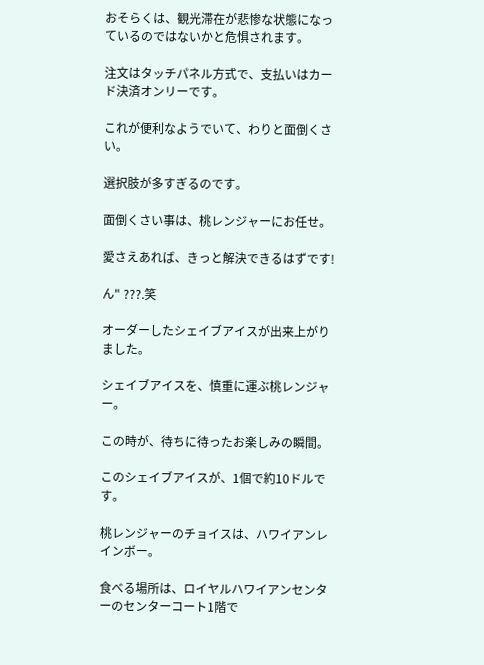おそらくは、観光滞在が悲惨な状態になっているのではないかと危惧されます。

注文はタッチパネル方式で、支払いはカード決済オンリーです。

これが便利なようでいて、わりと面倒くさい。

選択肢が多すぎるのです。

面倒くさい事は、桃レンジャーにお任せ。

愛さえあれば、きっと解決できるはずです!

ん" ???.笑

オーダーしたシェイブアイスが出来上がりました。

シェイブアイスを、慎重に運ぶ桃レンジャー。

この時が、待ちに待ったお楽しみの瞬間。

このシェイブアイスが、1個で約10ドルです。

桃レンジャーのチョイスは、ハワイアンレインボー。

食べる場所は、ロイヤルハワイアンセンターのセンターコート1階で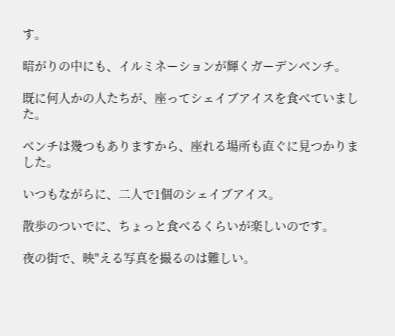す。

暗がりの中にも、イルミネーションが輝くガーデンベンチ。

既に何人かの人たちが、座ってシェイブアイスを食べていました。

ベンチは幾つもありますから、座れる場所も直ぐに見つかりました。

いつもながらに、二人で1個のシェイブアイス。

散歩のついでに、ちょっと食べるくらいが楽しいのです。

夜の街で、映"える写真を撮るのは難しい。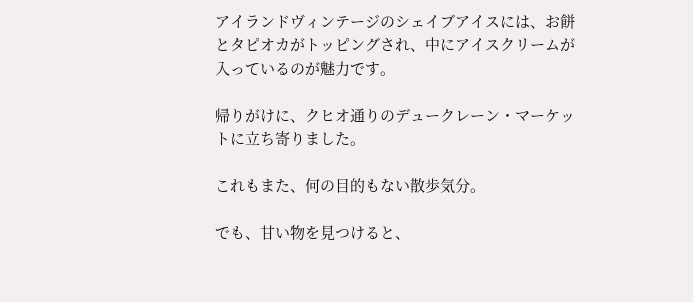アイランドヴィンテージのシェイブアイスには、お餅とタピオカがトッピングされ、中にアイスクリームが入っているのが魅力です。

帰りがけに、クヒオ通りのデュークレーン・マーケットに立ち寄りました。

これもまた、何の目的もない散歩気分。

でも、甘い物を見つけると、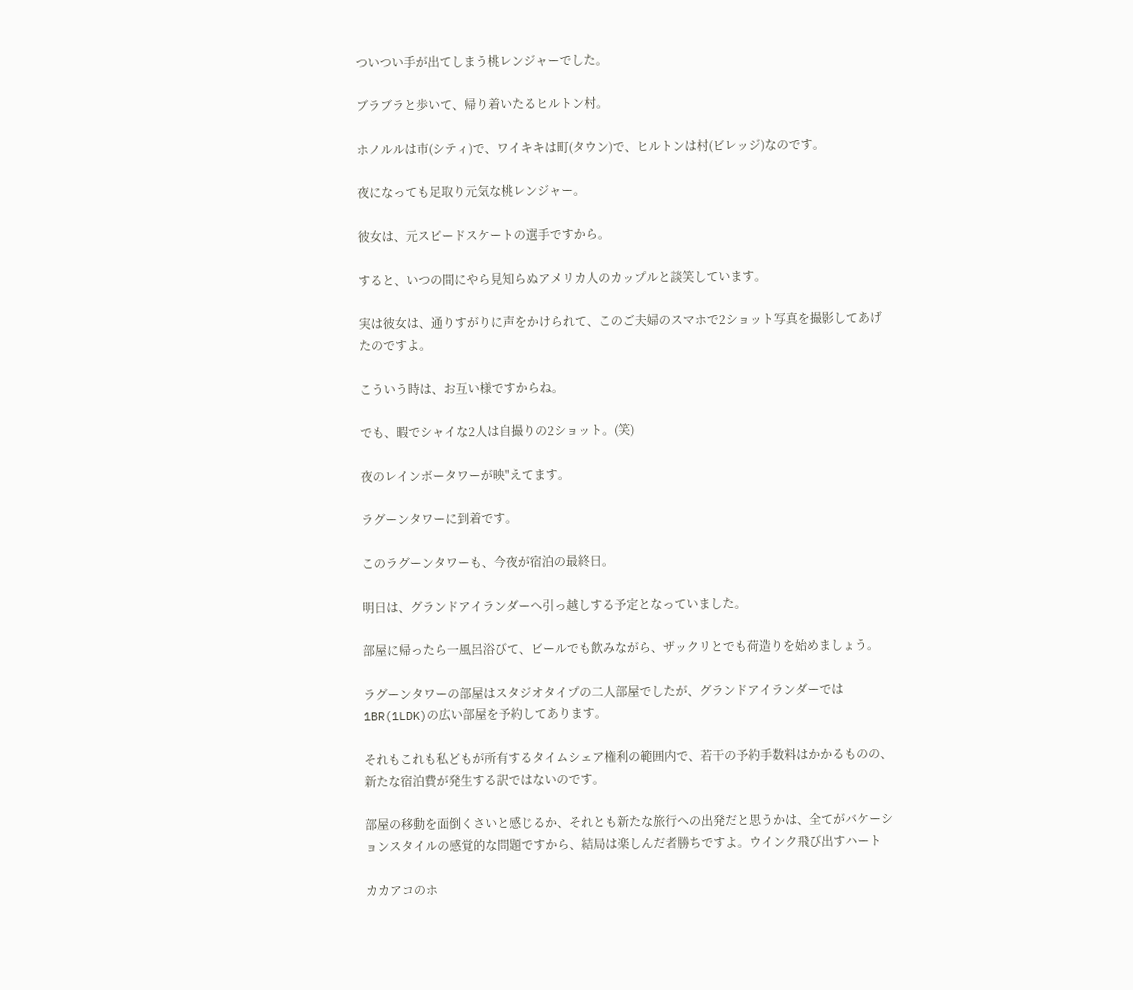ついつい手が出てしまう桃レンジャーでした。

ブラブラと歩いて、帰り着いたるヒルトン村。

ホノルルは市(シティ)で、ワイキキは町(タウン)で、ヒルトンは村(ビレッジ)なのです。

夜になっても足取り元気な桃レンジャー。

彼女は、元スピードスケートの選手ですから。

すると、いつの間にやら見知らぬアメリカ人のカップルと談笑しています。

実は彼女は、通りすがりに声をかけられて、このご夫婦のスマホで2ショット写真を撮影してあげたのですよ。

こういう時は、お互い様ですからね。

でも、暇でシャイな2人は自撮りの2ショット。(笑)

夜のレインボータワーが映"えてます。

ラグーンタワーに到着です。

このラグーンタワーも、今夜が宿泊の最終日。

明日は、グランドアイランダーへ引っ越しする予定となっていました。

部屋に帰ったら一風呂浴びて、ビールでも飲みながら、ザックリとでも荷造りを始めましょう。

ラグーンタワーの部屋はスタジオタイプの二人部屋でしたが、グランドアイランダーでは 1BR(1LDK)の広い部屋を予約してあります。

それもこれも私どもが所有するタイムシェア権利の範囲内で、若干の予約手数料はかかるものの、新たな宿泊費が発生する訳ではないのです。

部屋の移動を面倒くさいと感じるか、それとも新たな旅行への出発だと思うかは、全てがバケーションスタイルの感覚的な問題ですから、結局は楽しんだ者勝ちですよ。ウインク飛び出すハート

カカアコのホ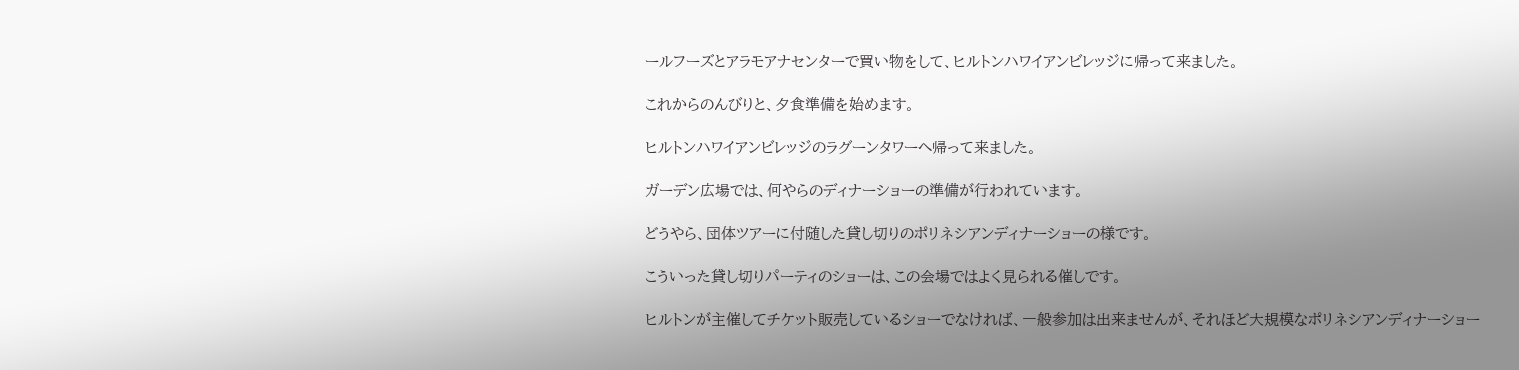ールフーズとアラモアナセンターで買い物をして、ヒルトンハワイアンビレッジに帰って来ました。

これからのんびりと、夕食準備を始めます。

ヒルトンハワイアンビレッジのラグーンタワーへ帰って来ました。

ガーデン広場では、何やらのディナーショーの準備が行われています。

どうやら、団体ツアーに付随した貸し切りのポリネシアンディナーショーの様です。

こういった貸し切りパーティのショーは、この会場ではよく見られる催しです。

ヒルトンが主催してチケット販売しているショーでなければ、一般参加は出来ませんが、それほど大規模なポリネシアンディナーショー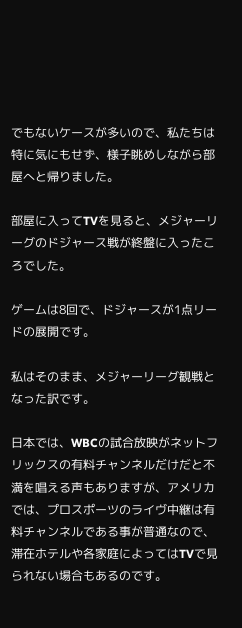でもないケースが多いので、私たちは特に気にもせず、様子眺めしながら部屋へと帰りました。

部屋に入ってTVを見ると、メジャーリーグのドジャース戦が終盤に入ったころでした。

ゲームは8回で、ドジャースが1点リードの展開です。

私はそのまま、メジャーリーグ観戦となった訳です。

日本では、WBCの試合放映がネットフリックスの有料チャンネルだけだと不満を唱える声もありますが、アメリカでは、プロスポーツのライヴ中継は有料チャンネルである事が普通なので、滞在ホテルや各家庭によってはTVで見られない場合もあるのです。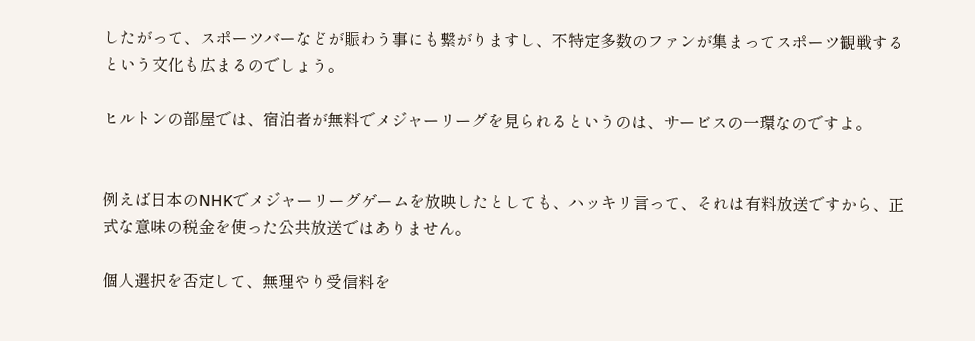したがって、スポーツバーなどが賑わう事にも繋がりますし、不特定多数のファンが集まってスポーツ観戦するという文化も広まるのでしょう。

ヒルトンの部屋では、宿泊者が無料でメジャーリーグを見られるというのは、サービスの一環なのですよ。


例えば日本のNHKでメジャーリーグゲームを放映したとしても、ハッキリ言って、それは有料放送ですから、正式な意味の税金を使った公共放送ではありません。

個人選択を否定して、無理やり受信料を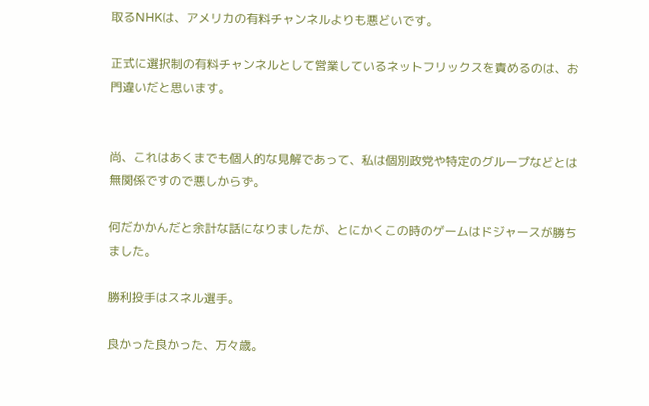取るNHKは、アメリカの有料チャンネルよりも悪どいです。

正式に選択制の有料チャンネルとして営業しているネットフリックスを責めるのは、お門違いだと思います。


尚、これはあくまでも個人的な見解であって、私は個別政党や特定のグループなどとは無関係ですので悪しからず。

何だかかんだと余計な話になりましたが、とにかくこの時のゲームはドジャースが勝ちました。

勝利投手はスネル選手。

良かった良かった、万々歳。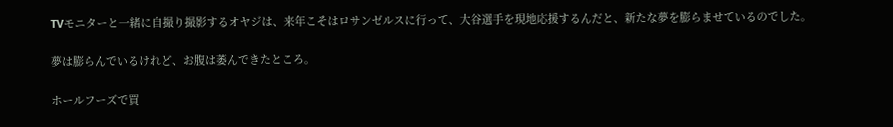TVモニターと一緒に自撮り撮影するオヤジは、来年こそはロサンゼルスに行って、大谷選手を現地応援するんだと、新たな夢を膨らませているのでした。

夢は膨らんでいるけれど、お腹は萎んできたところ。

ホールフーズで買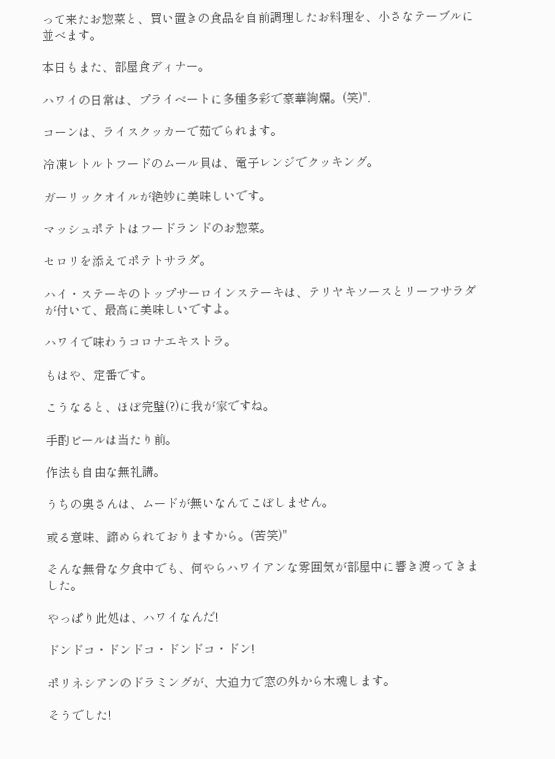って来たお惣菜と、買い置きの食品を自前調理したお料理を、小さなテーブルに並べます。

本日もまた、部屋食ディナー。

ハワイの日常は、プライベートに多種多彩で豪華絢爛。(笑)".

コーンは、ライスクッカーで茹でられます。

冷凍レトルトフードのムール貝は、電子レンジでクッキング。

ガーリックオイルが絶妙に美味しいです。

マッシュポテトはフードランドのお惣菜。

セロリを添えてポテトサラダ。

ハイ・ステーキのトップサーロインステーキは、テリヤキソースとリーフサラダが付いて、最高に美味しいですよ。

ハワイで味わうコロナエキストラ。

もはや、定番です。

こうなると、ほぼ完璧(?)に我が家ですね。

手酌ビールは当たり前。

作法も自由な無礼講。

うちの奥さんは、ムードが無いなんてこぼしません。

或る意味、諦められておりますから。(苦笑)"

そんな無骨な夕食中でも、何やらハワイアンな雰囲気が部屋中に響き渡ってきました。

やっぱり此処は、ハワイなんだ!

ドンドコ・ドンドコ・ドンドコ・ドン!

ポリネシアンのドラミングが、大迫力で窓の外から木魂します。

そうでした!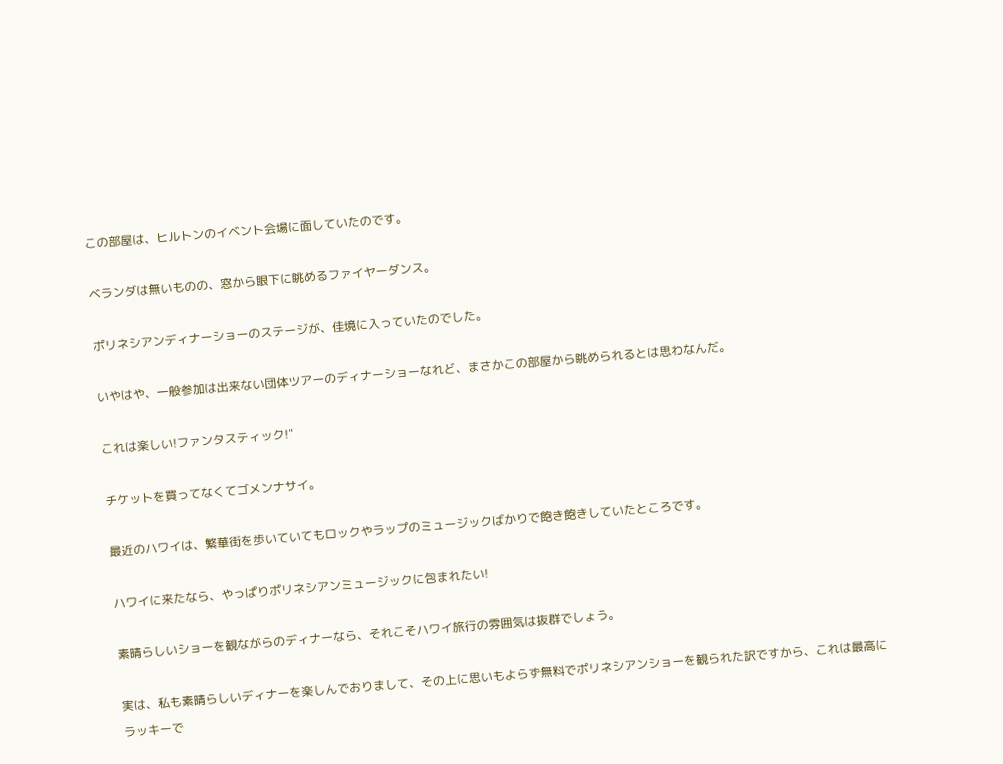この部屋は、ヒルトンのイベント会場に面していたのです。

ベランダは無いものの、窓から眼下に眺めるファイヤーダンス。

ポリネシアンディナーショーのステージが、佳境に入っていたのでした。

いやはや、一般参加は出来ない団体ツアーのディナーショーなれど、まさかこの部屋から眺められるとは思わなんだ。

これは楽しい!ファンタスティック!"

チケットを買ってなくてゴメンナサイ。

最近のハワイは、繁華街を歩いていてもロックやラップのミュージックばかりで飽き飽きしていたところです。

ハワイに来たなら、やっぱりポリネシアンミュージックに包まれたい!

素晴らしいショーを観ながらのディナーなら、それこそハワイ旅行の雰囲気は抜群でしょう。

実は、私も素晴らしいディナーを楽しんでおりまして、その上に思いもよらず無料でポリネシアンショーを観られた訳ですから、これは最高にラッキーで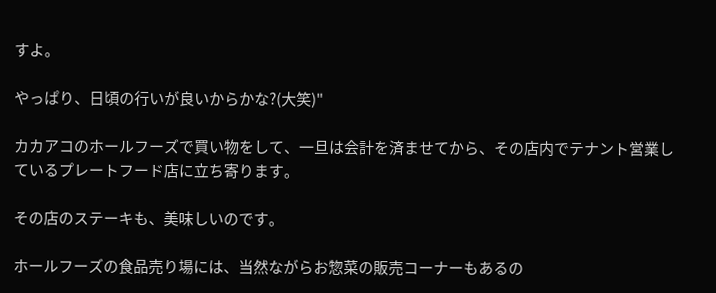すよ。

やっぱり、日頃の行いが良いからかな?(大笑)"

カカアコのホールフーズで買い物をして、一旦は会計を済ませてから、その店内でテナント営業しているプレートフード店に立ち寄ります。

その店のステーキも、美味しいのです。

ホールフーズの食品売り場には、当然ながらお惣菜の販売コーナーもあるの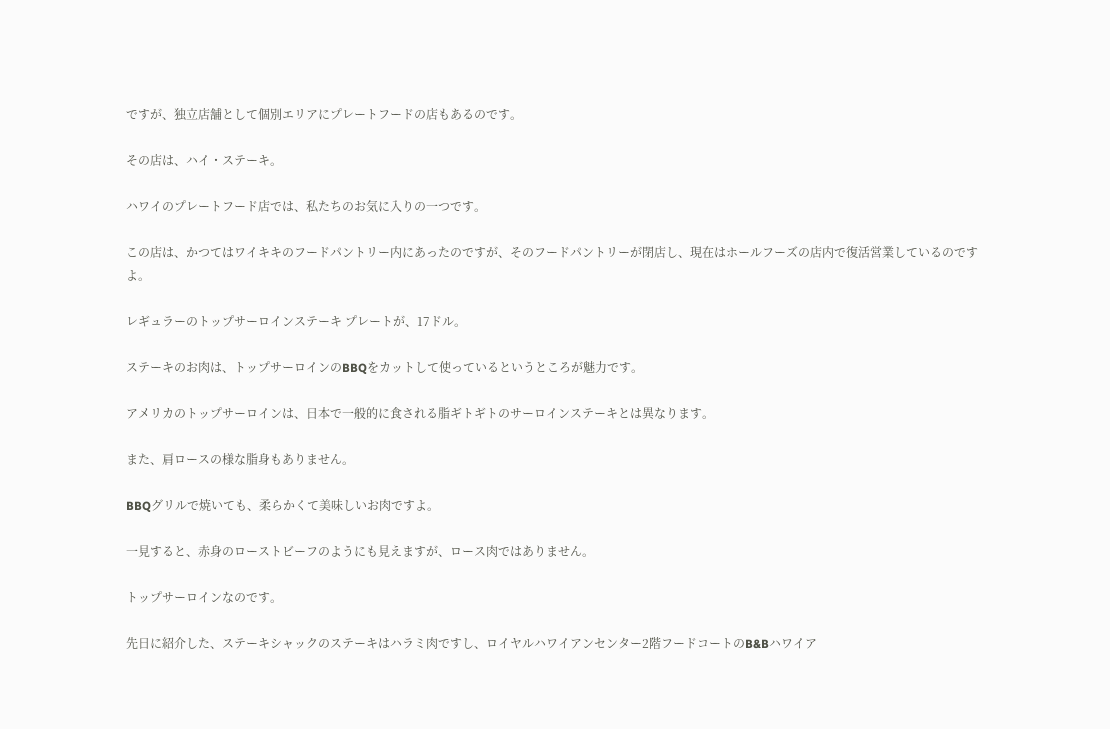ですが、独立店舗として個別エリアにプレートフードの店もあるのです。

その店は、ハイ・ステーキ。

ハワイのプレートフード店では、私たちのお気に入りの一つです。

この店は、かつてはワイキキのフードパントリー内にあったのですが、そのフードパントリーが閉店し、現在はホールフーズの店内で復活営業しているのですよ。

レギュラーのトップサーロインステーキ プレートが、17ドル。

ステーキのお肉は、トップサーロインのBBQをカットして使っているというところが魅力です。

アメリカのトップサーロインは、日本で一般的に食される脂ギトギトのサーロインステーキとは異なります。

また、肩ロースの様な脂身もありません。

BBQグリルで焼いても、柔らかくて美味しいお肉ですよ。

一見すると、赤身のローストビーフのようにも見えますが、ロース肉ではありません。

トップサーロインなのです。

先日に紹介した、ステーキシャックのステーキはハラミ肉ですし、ロイヤルハワイアンセンター2階フードコートのB&Bハワイア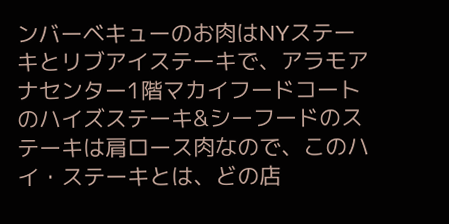ンバーベキューのお肉はNYステーキとリブアイステーキで、アラモアナセンター1階マカイフードコートのハイズステーキ&シーフードのステーキは肩ロース肉なので、このハイ・ステーキとは、どの店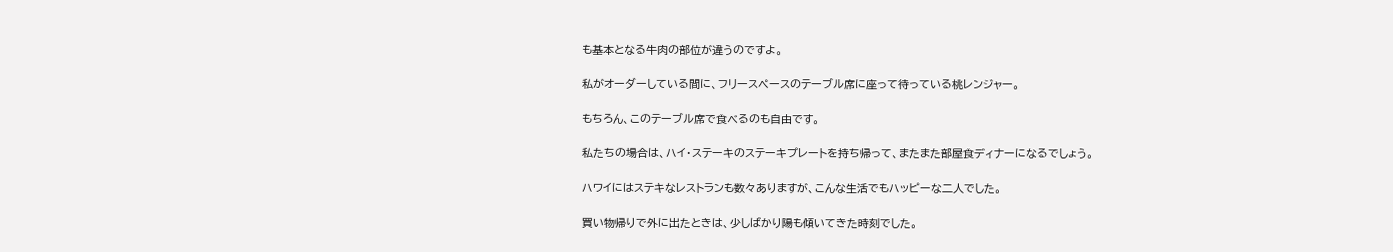も基本となる牛肉の部位が違うのですよ。

私がオーダーしている間に、フリースペースのテーブル席に座って待っている桃レンジャー。

もちろん、このテーブル席で食べるのも自由です。

私たちの場合は、ハイ・ステーキのステーキプレートを持ち帰って、またまた部屋食ディナーになるでしょう。

ハワイにはステキなレストランも数々ありますが、こんな生活でもハッピーな二人でした。

買い物帰りで外に出たときは、少しばかり陽も傾いてきた時刻でした。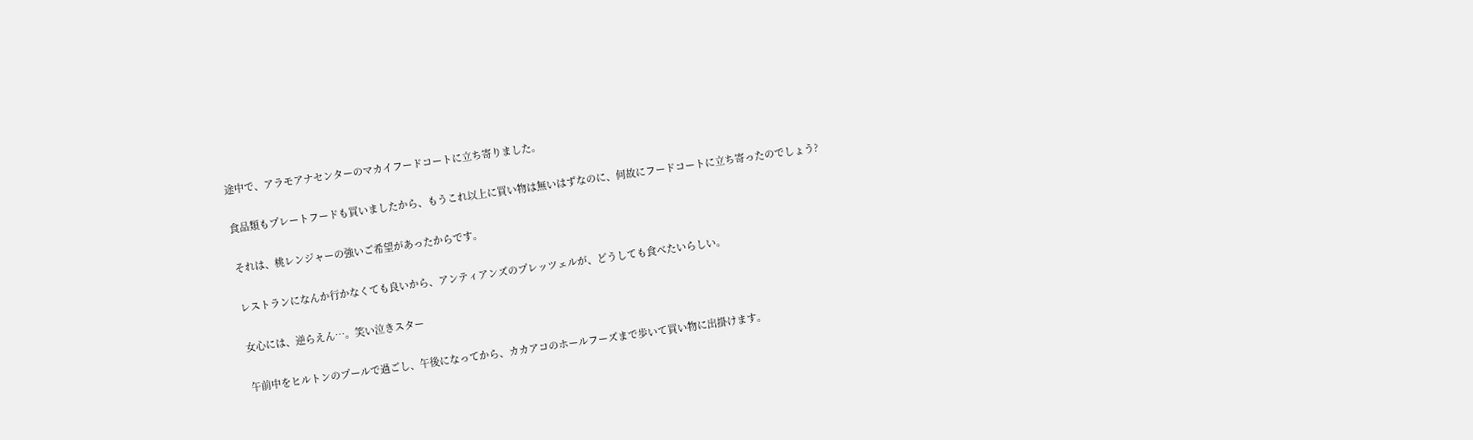途中で、アラモアナセンターのマカイフードコートに立ち寄りました。

食品類もプレートフードも買いましたから、もうこれ以上に買い物は無いはずなのに、何故にフードコートに立ち寄ったのでしょう?

それは、桃レンジャーの強いご希望があったからです。

レストランになんか行かなくても良いから、アンティアンズのプレッツェルが、どうしても食べたいらしい。

女心には、逆らえん…。笑い泣きスター

午前中をヒルトンのプールで過ごし、午後になってから、カカアコのホールフーズまで歩いて買い物に出掛けます。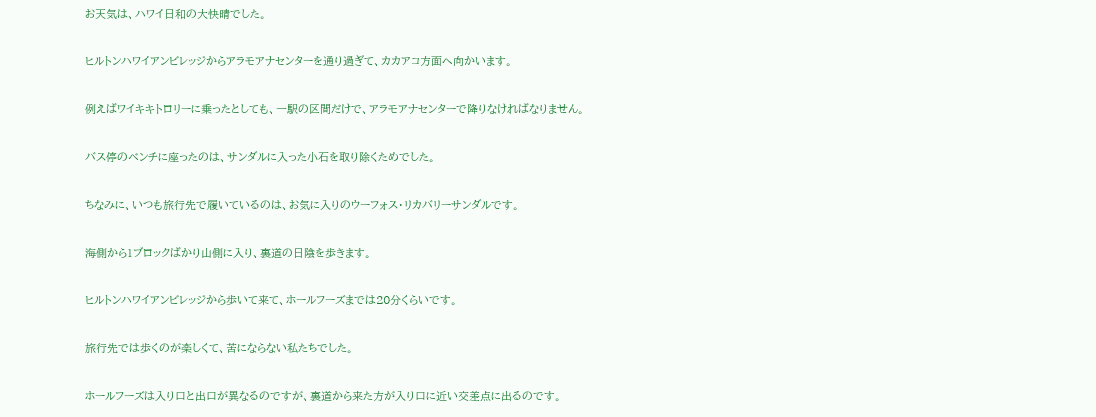お天気は、ハワイ日和の大快晴でした。

ヒルトンハワイアンビレッジからアラモアナセンターを通り過ぎて、カカアコ方面へ向かいます。

例えばワイキキトロリーに乗ったとしても、一駅の区間だけで、アラモアナセンターで降りなければなりません。

バス停のベンチに座ったのは、サンダルに入った小石を取り除くためでした。

ちなみに、いつも旅行先で履いているのは、お気に入りのウーフォス・リカバリーサンダルです。

海側から1ブロックばかり山側に入り、裏道の日陰を歩きます。

ヒルトンハワイアンビレッジから歩いて来て、ホールフーズまでは20分くらいです。

旅行先では歩くのが楽しくて、苦にならない私たちでした。

ホールフーズは入り口と出口が異なるのですが、裏道から来た方が入り口に近い交差点に出るのです。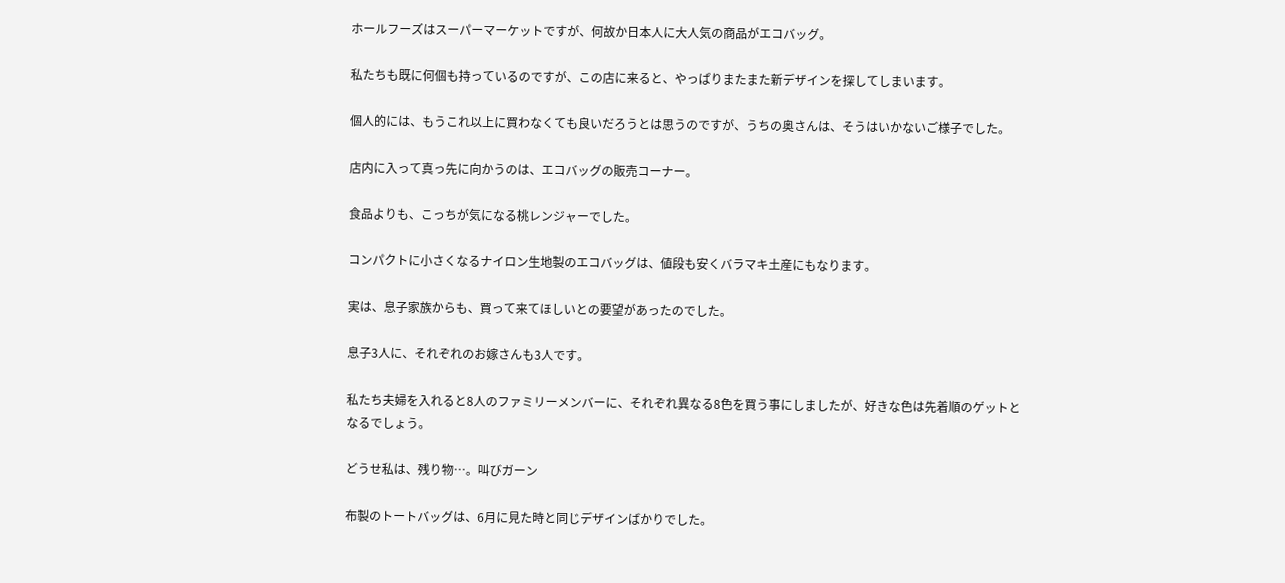ホールフーズはスーパーマーケットですが、何故か日本人に大人気の商品がエコバッグ。

私たちも既に何個も持っているのですが、この店に来ると、やっぱりまたまた新デザインを探してしまいます。

個人的には、もうこれ以上に買わなくても良いだろうとは思うのですが、うちの奥さんは、そうはいかないご様子でした。

店内に入って真っ先に向かうのは、エコバッグの販売コーナー。

食品よりも、こっちが気になる桃レンジャーでした。

コンパクトに小さくなるナイロン生地製のエコバッグは、値段も安くバラマキ土産にもなります。

実は、息子家族からも、買って来てほしいとの要望があったのでした。

息子3人に、それぞれのお嫁さんも3人です。

私たち夫婦を入れると8人のファミリーメンバーに、それぞれ異なる8色を買う事にしましたが、好きな色は先着順のゲットとなるでしょう。

どうせ私は、残り物…。叫びガーン

布製のトートバッグは、6月に見た時と同じデザインばかりでした。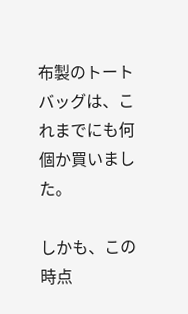布製のトートバッグは、これまでにも何個か買いました。

しかも、この時点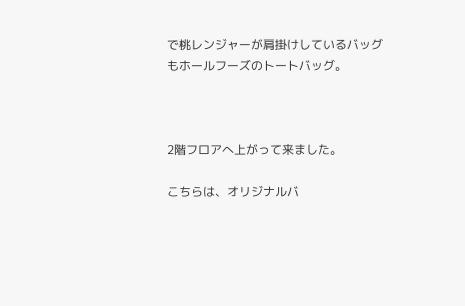で桃レンジャーが肩掛けしているバッグもホールフーズのトートバッグ。



2階フロアへ上がって来ました。

こちらは、オリジナルバ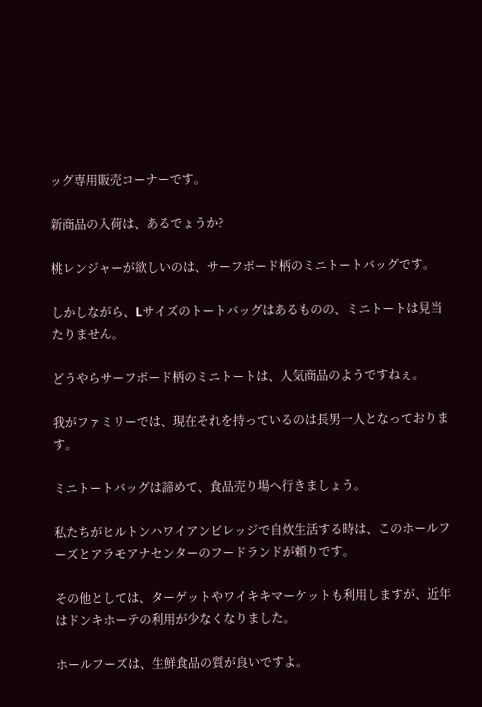ッグ専用販売コーナーです。

新商品の入荷は、あるでょうか?

桃レンジャーが欲しいのは、サーフボード柄のミニトートバッグです。

しかしながら、Lサイズのトートバッグはあるものの、ミニトートは見当たりません。

どうやらサーフボード柄のミニトートは、人気商品のようですねぇ。

我がファミリーでは、現在それを持っているのは長男一人となっております。

ミニトートバッグは諦めて、食品売り場へ行きましょう。

私たちがヒルトンハワイアンビレッジで自炊生活する時は、このホールフーズとアラモアナセンターのフードランドが頼りです。

その他としては、ターゲットやワイキキマーケットも利用しますが、近年はドンキホーテの利用が少なくなりました。

ホールフーズは、生鮮食品の質が良いですよ。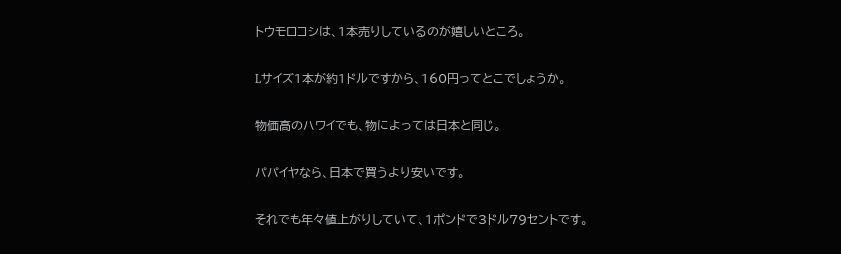トウモロコシは、1本売りしているのが嬉しいところ。

Lサイズ1本が約1ドルですから、160円ってとこでしょうか。

物価高のハワイでも、物によっては日本と同じ。

パパイヤなら、日本で買うより安いです。

それでも年々値上がりしていて、1ポンドで3ドル79セントです。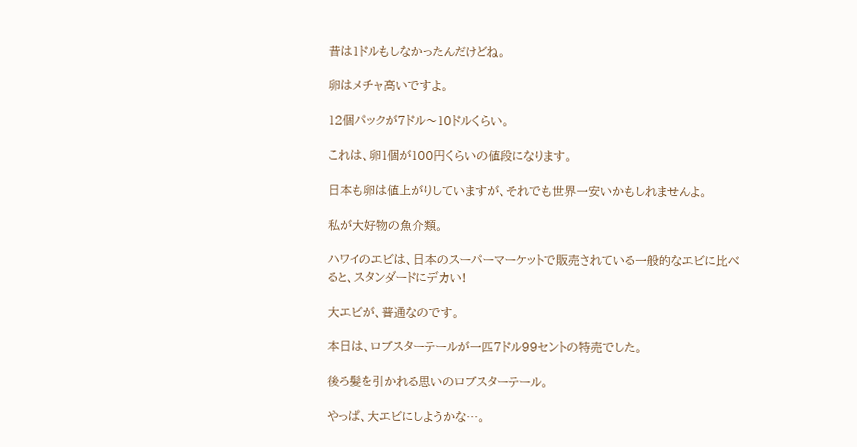昔は1ドルもしなかったんだけどね。

卵はメチャ高いですよ。

12個パックが7ドル〜10ドルくらい。

これは、卵1個が100円くらいの値段になります。

日本も卵は値上がりしていますが、それでも世界一安いかもしれませんよ。

私が大好物の魚介類。

ハワイのエビは、日本のスーパーマーケットで販売されている一般的なエビに比べると、スタンダードにデカい!

大エビが、普通なのです。

本日は、ロブスターテールが一匹7ドル99セントの特売でした。

後ろ髪を引かれる思いのロブスターテール。

やっぱ、大エビにしようかな…。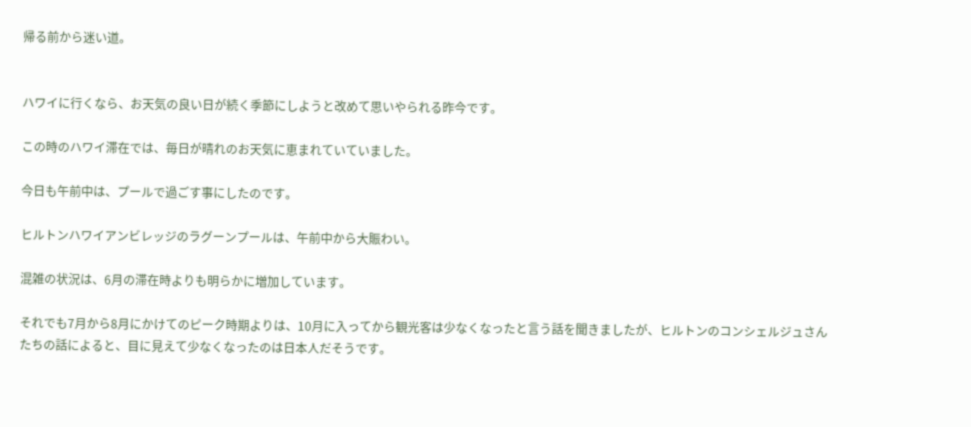帰る前から迷い道。


ハワイに行くなら、お天気の良い日が続く季節にしようと改めて思いやられる昨今です。

この時のハワイ滞在では、毎日が晴れのお天気に恵まれていていました。

今日も午前中は、プールで過ごす事にしたのです。

ヒルトンハワイアンビレッジのラグーンプールは、午前中から大賑わい。

混雑の状況は、6月の滞在時よりも明らかに増加しています。

それでも7月から8月にかけてのピーク時期よりは、10月に入ってから観光客は少なくなったと言う話を聞きましたが、ヒルトンのコンシェルジュさんたちの話によると、目に見えて少なくなったのは日本人だそうです。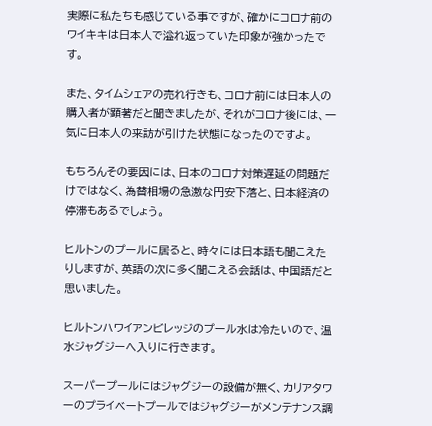実際に私たちも感じている事ですが、確かにコロナ前のワイキキは日本人で溢れ返っていた印象が強かったです。

また、タイムシェアの売れ行きも、コロナ前には日本人の購入者が顕著だと聞きましたが、それがコロナ後には、一気に日本人の来訪が引けた状態になったのですよ。

もちろんその要因には、日本のコロナ対策遅延の問題だけではなく、為替相場の急激な円安下落と、日本経済の停滞もあるでしょう。

ヒルトンのプールに居ると、時々には日本語も聞こえたりしますが、英語の次に多く聞こえる会話は、中国語だと思いました。

ヒルトンハワイアンビレッジのプール水は冷たいので、温水ジャグジーへ入りに行きます。

スーパープールにはジャグジーの設備が無く、カリアタワーのプライベートプールではジャグジーがメンテナンス調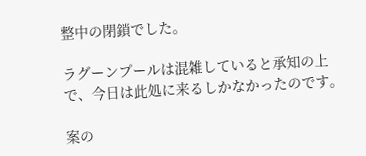整中の閉鎖でした。

ラグーンプールは混雑していると承知の上で、今日は此処に来るしかなかったのです。

案の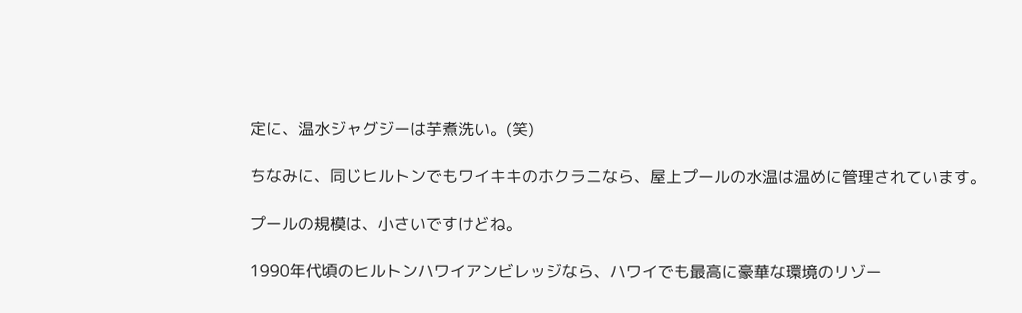定に、温水ジャグジーは芋煮洗い。(笑)

ちなみに、同じヒルトンでもワイキキのホクラニなら、屋上プールの水温は温めに管理されています。

プールの規模は、小さいですけどね。

1990年代頃のヒルトンハワイアンビレッジなら、ハワイでも最高に豪華な環境のリゾー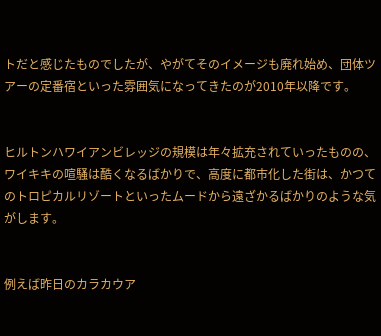トだと感じたものでしたが、やがてそのイメージも廃れ始め、団体ツアーの定番宿といった雰囲気になってきたのが2010年以降です。


ヒルトンハワイアンビレッジの規模は年々拡充されていったものの、ワイキキの喧騒は酷くなるばかりで、高度に都市化した街は、かつてのトロピカルリゾートといったムードから遠ざかるばかりのような気がします。


例えば昨日のカラカウア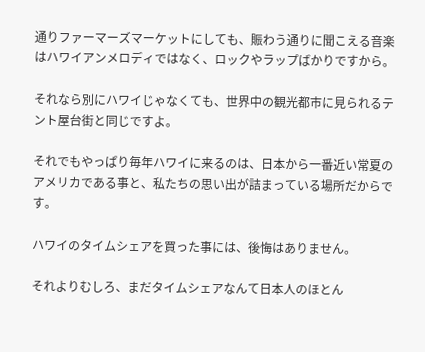通りファーマーズマーケットにしても、賑わう通りに聞こえる音楽はハワイアンメロディではなく、ロックやラップばかりですから。

それなら別にハワイじゃなくても、世界中の観光都市に見られるテント屋台街と同じですよ。

それでもやっぱり毎年ハワイに来るのは、日本から一番近い常夏のアメリカである事と、私たちの思い出が詰まっている場所だからです。

ハワイのタイムシェアを買った事には、後悔はありません。

それよりむしろ、まだタイムシェアなんて日本人のほとん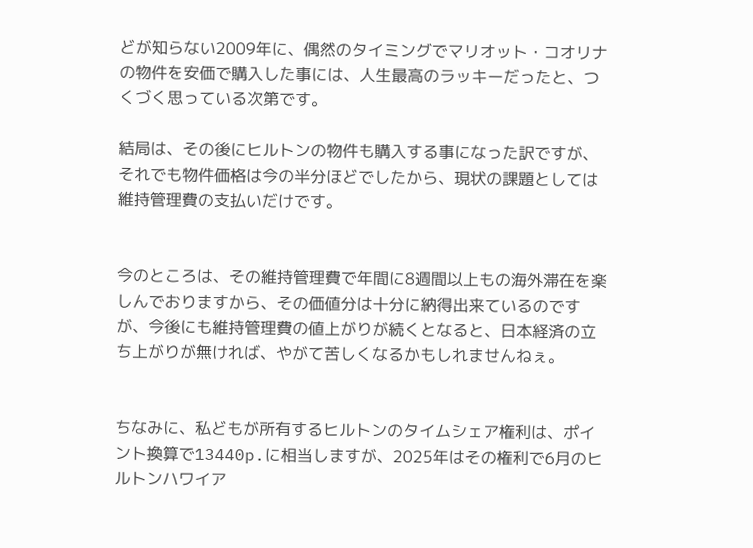どが知らない2009年に、偶然のタイミングでマリオット・コオリナの物件を安価で購入した事には、人生最高のラッキーだったと、つくづく思っている次第です。

結局は、その後にヒルトンの物件も購入する事になった訳ですが、それでも物件価格は今の半分ほどでしたから、現状の課題としては維持管理費の支払いだけです。


今のところは、その維持管理費で年間に8週間以上もの海外滞在を楽しんでおりますから、その価値分は十分に納得出来ているのですが、今後にも維持管理費の値上がりが続くとなると、日本経済の立ち上がりが無ければ、やがて苦しくなるかもしれませんねぇ。


ちなみに、私どもが所有するヒルトンのタイムシェア権利は、ポイント換算で13440p.に相当しますが、2025年はその権利で6月のヒルトンハワイア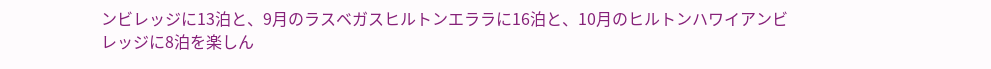ンビレッジに13泊と、9月のラスベガスヒルトンエララに16泊と、10月のヒルトンハワイアンビレッジに8泊を楽しん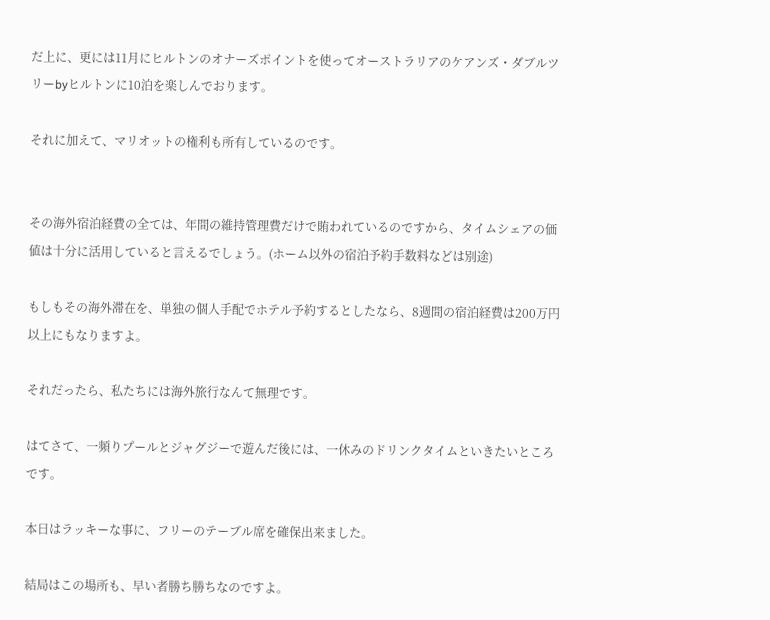だ上に、更には11月にヒルトンのオナーズポイントを使ってオーストラリアのケアンズ・ダブルツリーbyヒルトンに10泊を楽しんでおります。

それに加えて、マリオットの権利も所有しているのです。


その海外宿泊経費の全ては、年間の維持管理費だけで賄われているのですから、タイムシェアの価値は十分に活用していると言えるでしょう。(ホーム以外の宿泊予約手数料などは別途)

もしもその海外滞在を、単独の個人手配でホテル予約するとしたなら、8週間の宿泊経費は200万円以上にもなりますよ。

それだったら、私たちには海外旅行なんて無理です。

はてさて、一頻りプールとジャグジーで遊んだ後には、一休みのドリンクタイムといきたいところです。

本日はラッキーな事に、フリーのテーブル席を確保出来ました。

結局はこの場所も、早い者勝ち勝ちなのですよ。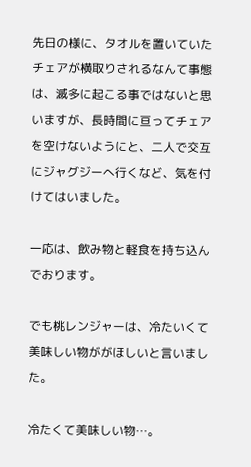先日の様に、タオルを置いていたチェアが横取りされるなんて事態は、滅多に起こる事ではないと思いますが、長時間に亘ってチェアを空けないようにと、二人で交互にジャグジーへ行くなど、気を付けてはいました。

一応は、飲み物と軽食を持ち込んでおります。

でも桃レンジャーは、冷たいくて美味しい物ががほしいと言いました。

冷たくて美味しい物…。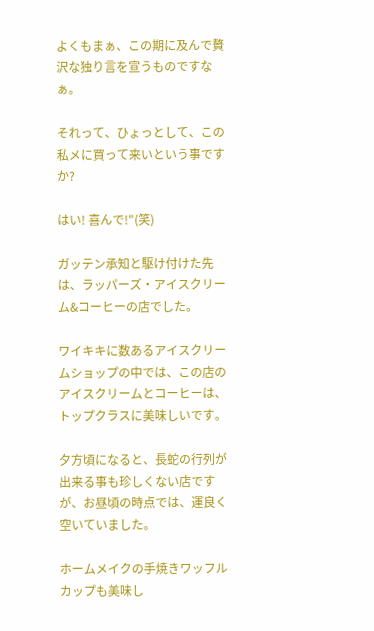よくもまぁ、この期に及んで贅沢な独り言を宣うものですなぁ。

それって、ひょっとして、この私メに買って来いという事ですか?

はい! 喜んで!"(笑)

ガッテン承知と駆け付けた先は、ラッパーズ・アイスクリーム&コーヒーの店でした。

ワイキキに数あるアイスクリームショップの中では、この店のアイスクリームとコーヒーは、トップクラスに美味しいです。

夕方頃になると、長蛇の行列が出来る事も珍しくない店ですが、お昼頃の時点では、運良く空いていました。

ホームメイクの手焼きワッフルカップも美味し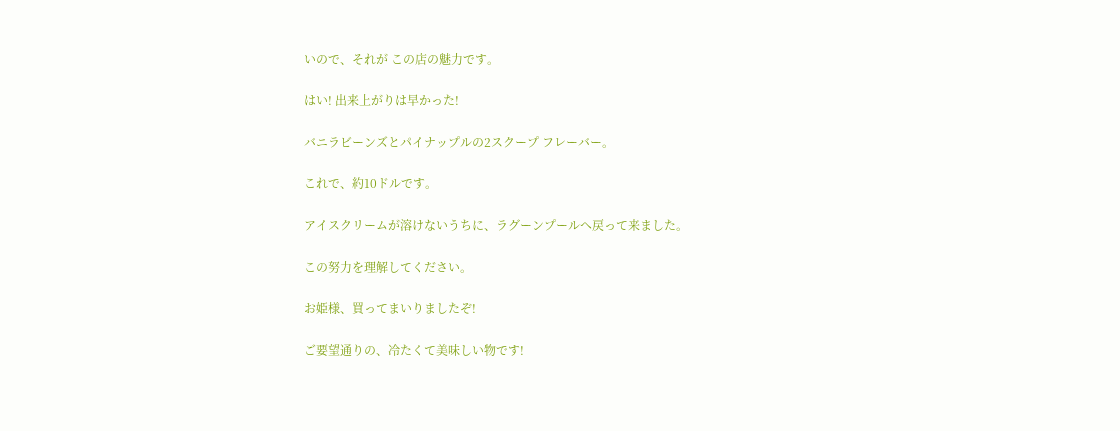いので、それが この店の魅力です。

はい! 出来上がりは早かった!

バニラビーンズとパイナップルの2スクープ フレーバー。

これで、約10ドルです。

アイスクリームが溶けないうちに、ラグーンプールへ戻って来ました。

この努力を理解してください。

お姫様、買ってまいりましたぞ!

ご要望通りの、冷たくて美味しい物です!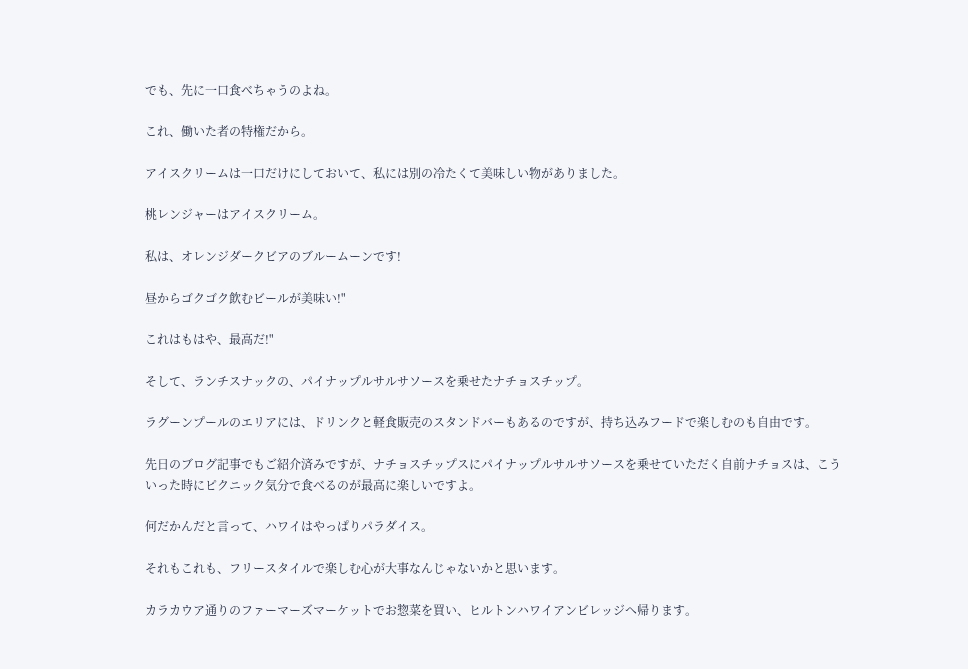でも、先に一口食べちゃうのよね。

これ、働いた者の特権だから。

アイスクリームは一口だけにしておいて、私には別の冷たくて美味しい物がありました。

桃レンジャーはアイスクリーム。

私は、オレンジダークビアのブルームーンです!

昼からゴクゴク飲むビールが美味い!"

これはもはや、最高だ!"

そして、ランチスナックの、パイナップルサルサソースを乗せたナチョスチップ。

ラグーンプールのエリアには、ドリンクと軽食販売のスタンドバーもあるのですが、持ち込みフードで楽しむのも自由です。

先日のブログ記事でもご紹介済みですが、ナチョスチップスにパイナップルサルサソースを乗せていただく自前ナチョスは、こういった時にピクニック気分で食べるのが最高に楽しいですよ。

何だかんだと言って、ハワイはやっぱりパラダイス。

それもこれも、フリースタイルで楽しむ心が大事なんじゃないかと思います。

カラカウア通りのファーマーズマーケットでお惣菜を買い、ヒルトンハワイアンビレッジへ帰ります。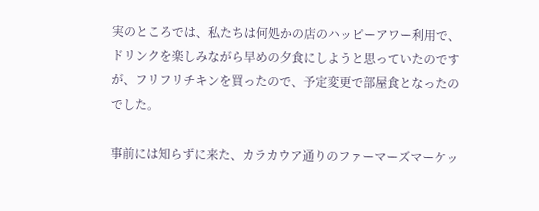実のところでは、私たちは何処かの店のハッピーアワー利用で、ドリンクを楽しみながら早めの夕食にしようと思っていたのですが、フリフリチキンを買ったので、予定変更で部屋食となったのでした。

事前には知らずに来た、カラカウア通りのファーマーズマーケッ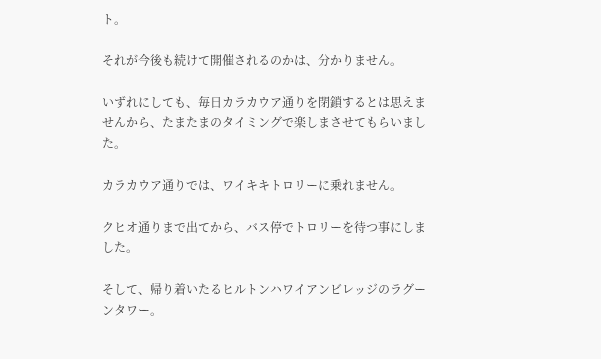ト。

それが今後も続けて開催されるのかは、分かりません。

いずれにしても、毎日カラカウア通りを閉鎖するとは思えませんから、たまたまのタイミングで楽しまさせてもらいました。

カラカウア通りでは、ワイキキトロリーに乗れません。

クヒオ通りまで出てから、バス停でトロリーを待つ事にしました。

そして、帰り着いたるヒルトンハワイアンビレッジのラグーンタワー。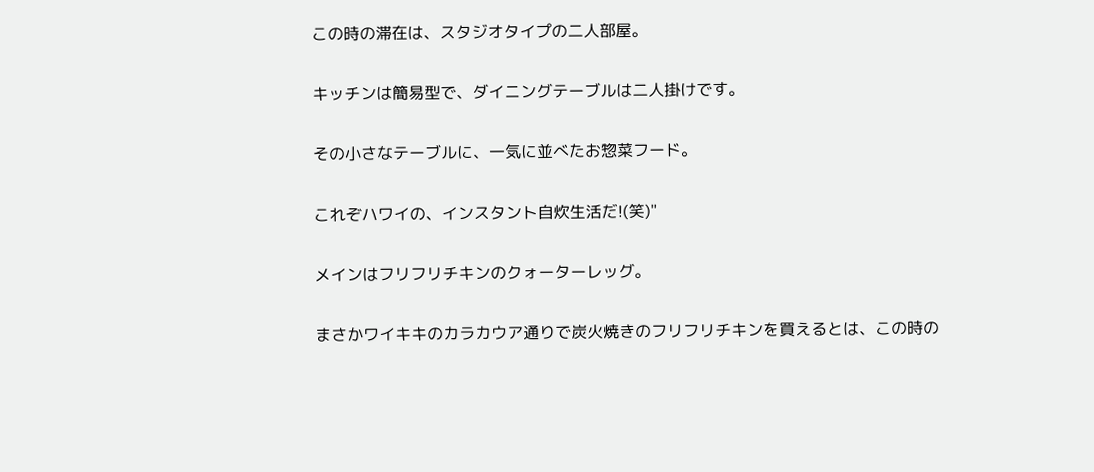この時の滞在は、スタジオタイプの二人部屋。

キッチンは簡易型で、ダイニングテーブルは二人掛けです。

その小さなテーブルに、一気に並べたお惣菜フード。

これぞハワイの、インスタント自炊生活だ!(笑)"

メインはフリフリチキンのクォーターレッグ。

まさかワイキキのカラカウア通りで炭火焼きのフリフリチキンを買えるとは、この時の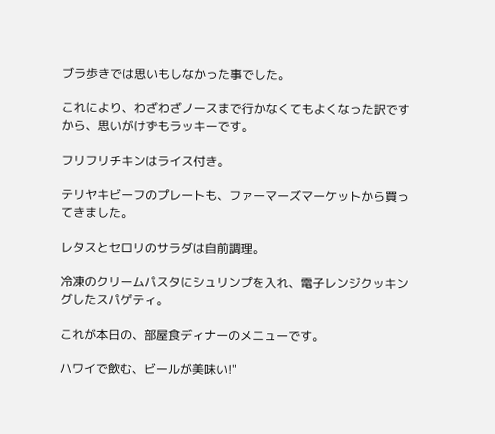ブラ歩きでは思いもしなかった事でした。

これにより、わざわざノースまで行かなくてもよくなった訳ですから、思いがけずもラッキーです。

フリフリチキンはライス付き。

テリヤキビーフのプレートも、ファーマーズマーケットから買ってきました。

レタスとセロリのサラダは自前調理。

冷凍のクリームパスタにシュリンプを入れ、電子レンジクッキングしたスパゲティ。

これが本日の、部屋食ディナーのメニューです。

ハワイで飲む、ビールが美味い!"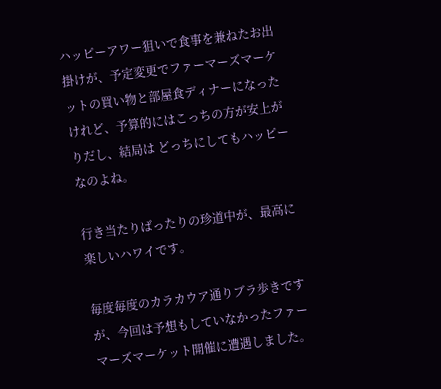ハッピーアワー狙いで食事を兼ねたお出掛けが、予定変更でファーマーズマーケットの買い物と部屋食ディナーになったけれど、予算的にはこっちの方が安上がりだし、結局は どっちにしてもハッピーなのよね。

行き当たりばったりの珍道中が、最高に楽しいハワイです。

毎度毎度のカラカウア通りブラ歩きですが、今回は予想もしていなかったファーマーズマーケット開催に遭遇しました。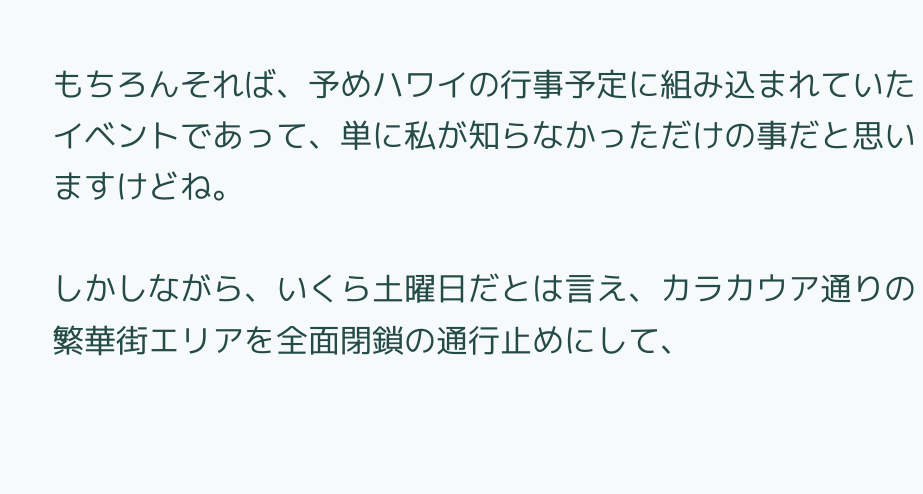もちろんそれば、予めハワイの行事予定に組み込まれていたイベントであって、単に私が知らなかっただけの事だと思いますけどね。

しかしながら、いくら土曜日だとは言え、カラカウア通りの繁華街エリアを全面閉鎖の通行止めにして、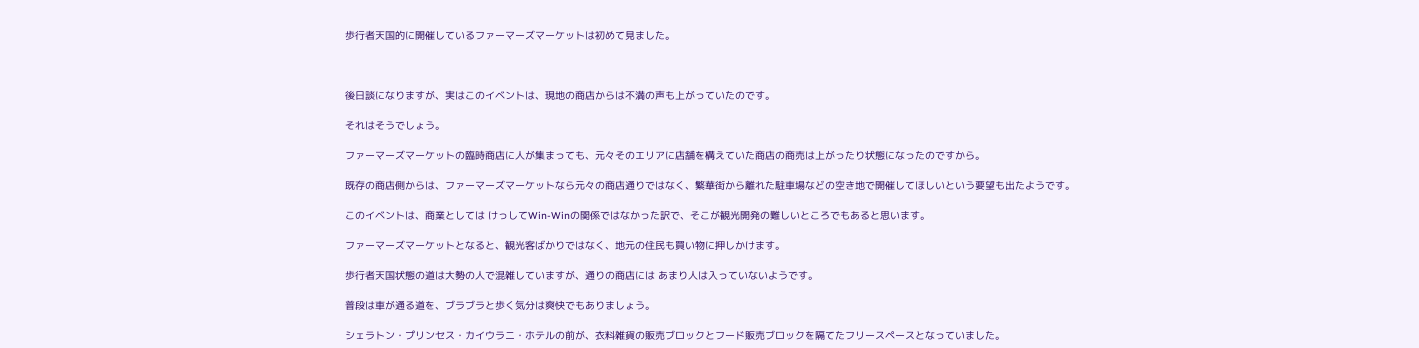歩行者天国的に開催しているファーマーズマーケットは初めて見ました。



後日談になりますが、実はこのイベントは、現地の商店からは不満の声も上がっていたのです。

それはそうでしょう。

ファーマーズマーケットの臨時商店に人が集まっても、元々そのエリアに店舗を構えていた商店の商売は上がったり状態になったのですから。

既存の商店側からは、ファーマーズマーケットなら元々の商店通りではなく、繁華街から離れた駐車場などの空き地で開催してほしいという要望も出たようです。

このイベントは、商業としては けっしてWin-Winの関係ではなかった訳で、そこが観光開発の難しいところでもあると思います。

ファーマーズマーケットとなると、観光客ばかりではなく、地元の住民も買い物に押しかけます。

歩行者天国状態の道は大勢の人で混雑していますが、通りの商店には あまり人は入っていないようです。

普段は車が通る道を、ブラブラと歩く気分は爽快でもありましょう。

シェラトン・プリンセス・カイウラニ・ホテルの前が、衣料雑貨の販売ブロックとフード販売ブロックを隔てたフリースペースとなっていました。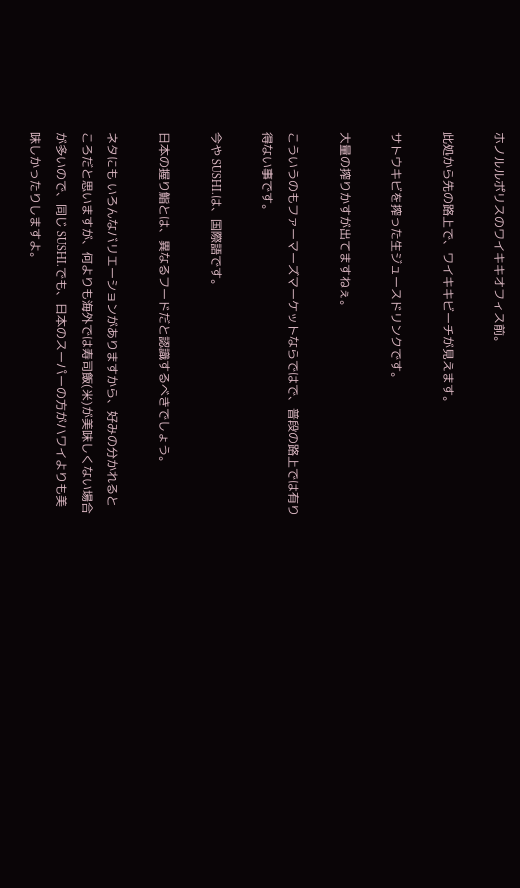ホノルルポリスのワイキキオフィス前。

此処から先の路上で、ワイキキビーチが見えます。

サトウキビを搾った生ジュースドリンクです。

大量の搾りかすが出てますねぇ。

こういうのもファーマーズマーケットならではで、普段の路上では有り得ない事です。

今や SUSHI.は、国際語です。

日本の握り鮨とは、異なるフードだと認識するべきでしょう。

ネタにも いろんなバリエーションがありますから、好みの分かれるところだと思いますが、何よりも海外では寿司飯(米)が美味しくない場合が多いので、同じ SUSHI.でも、日本のスーパーの方がハワイよりも美味しかったりしますよ。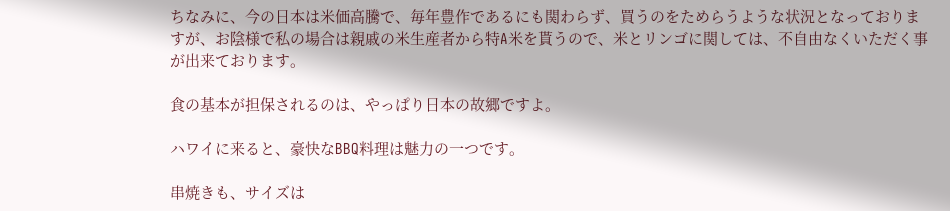ちなみに、今の日本は米価高騰で、毎年豊作であるにも関わらず、買うのをためらうような状況となっておりますが、お陰様で私の場合は親戚の米生産者から特A米を貰うので、米とリンゴに関しては、不自由なくいただく事が出来ております。

食の基本が担保されるのは、やっぱり日本の故郷ですよ。

ハワイに来ると、豪快なBBQ料理は魅力の一つです。

串焼きも、サイズは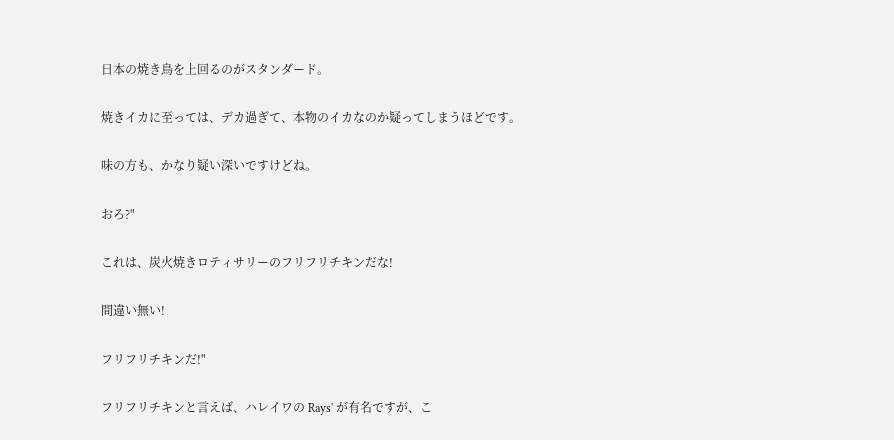日本の焼き鳥を上回るのがスタンダード。

焼きイカに至っては、デカ過ぎて、本物のイカなのか疑ってしまうほどです。

味の方も、かなり疑い深いですけどね。

おろ?"

これは、炭火焼きロティサリーのフリフリチキンだな!

間違い無い!

フリフリチキンだ!"

フリフリチキンと言えば、ハレイワの Rays' が有名ですが、こ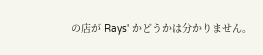の店が Rays' かどうかは分かりません。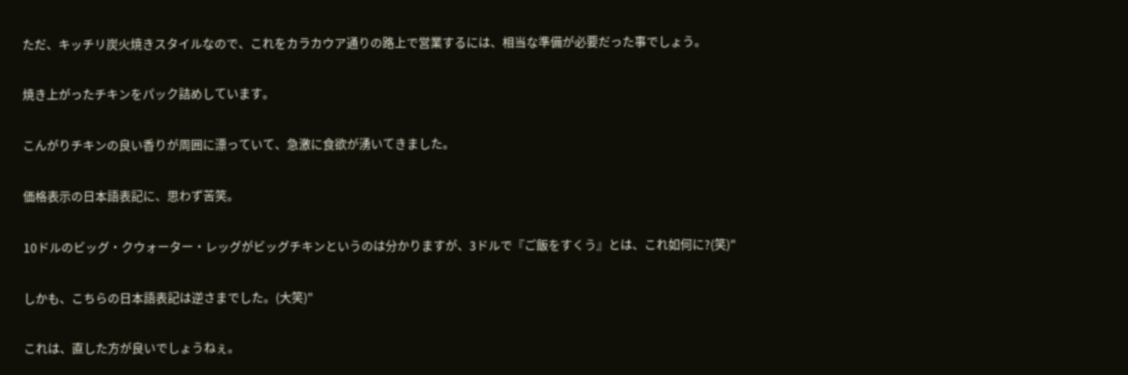ただ、キッチリ炭火焼きスタイルなので、これをカラカウア通りの路上で営業するには、相当な準備が必要だった事でしょう。

焼き上がったチキンをパック詰めしています。

こんがりチキンの良い香りが周囲に漂っていて、急激に食欲が湧いてきました。

価格表示の日本語表記に、思わず苦笑。

10ドルのビッグ・クウォーター・レッグがビッグチキンというのは分かりますが、3ドルで『ご飯をすくう』とは、これ如何に?(笑)"

しかも、こちらの日本語表記は逆さまでした。(大笑)"

これは、直した方が良いでしょうねぇ。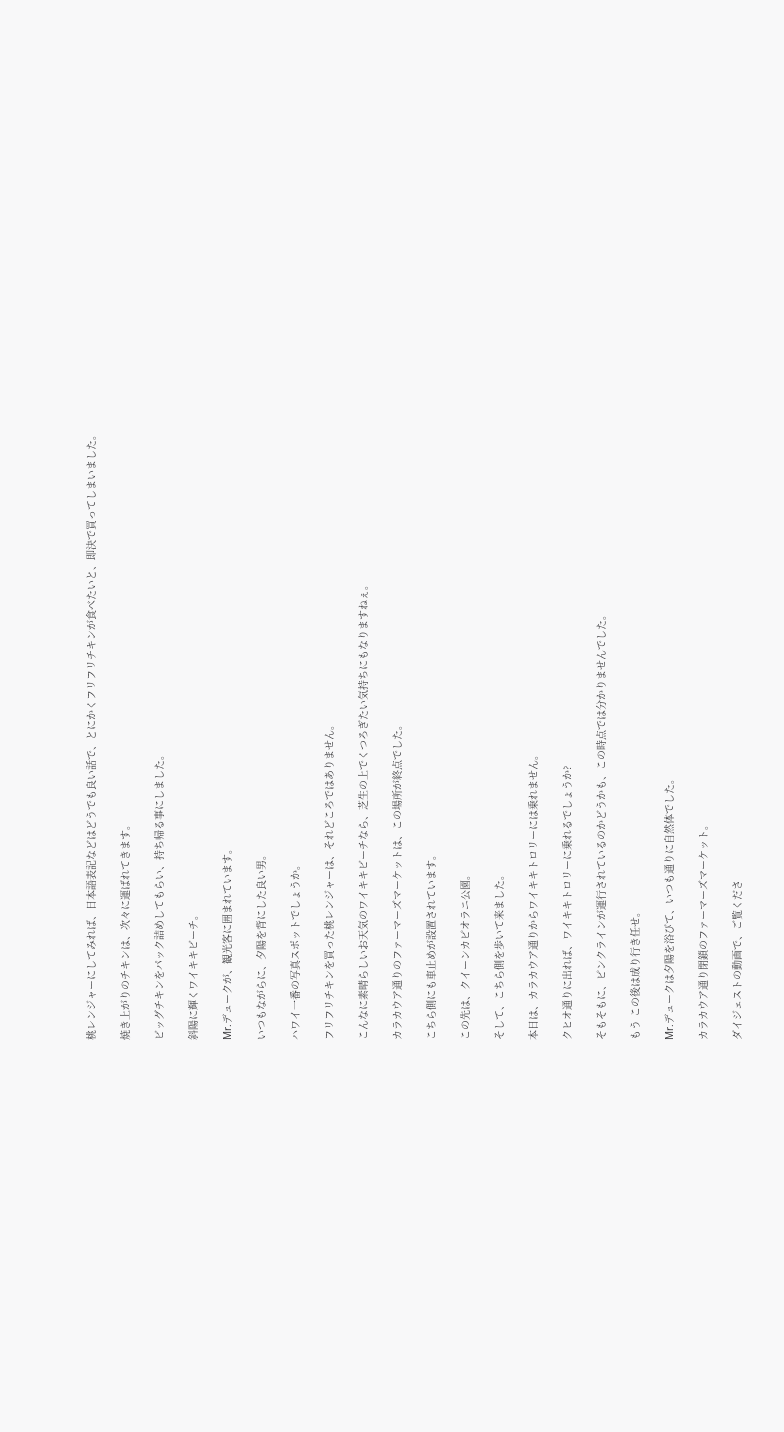桃レンジャーにしてみれば、日本語表記などはどうでも良い話で、とにかくフリフリチキンが食べたいと、即決で買ってしまいました。

焼き上がりのチキンは、次々に運ばれてきます。

ビッグチキンをパック詰めしてもらい、持ち帰る事にしました。

斜陽に輝くワイキキビーチ。

Mr.デュークが、観光客に囲まれています。

いつもながらに、夕陽を背にした良い男。

ハワイ一番の写真スポットでしょうか。

フリフリチキンを買った桃レンジャーは、それどころではありません。

こんなに素晴らしいお天気のワイキキビーチなら、芝生の上でくつろぎたい気持ちにもなりますねぇ。

カラカウア通りのファーマーズマーケットは、この場所が終点でした。

こちら側にも車止めが設置されています。

この先は、クイーンカピオラニ公園。

そして、こちら側を歩いて来ました。

本日は、カラカウア通りからワイキキトロリーには乗れません。

クヒオ通りに出れば、ワイキキトロリーに乗れるでしょうか?

そもそもに、ピンクラインが運行されているのかどうかも、この時点では分かりませんでした。

もう この後は成り行き任せ。

Mr.デュークは夕陽を浴びて、いつも通りに自然体でした。

カラカウア通り閉鎖のファーマーズマーケット。

ダイジェストの動画で、ご覧くださ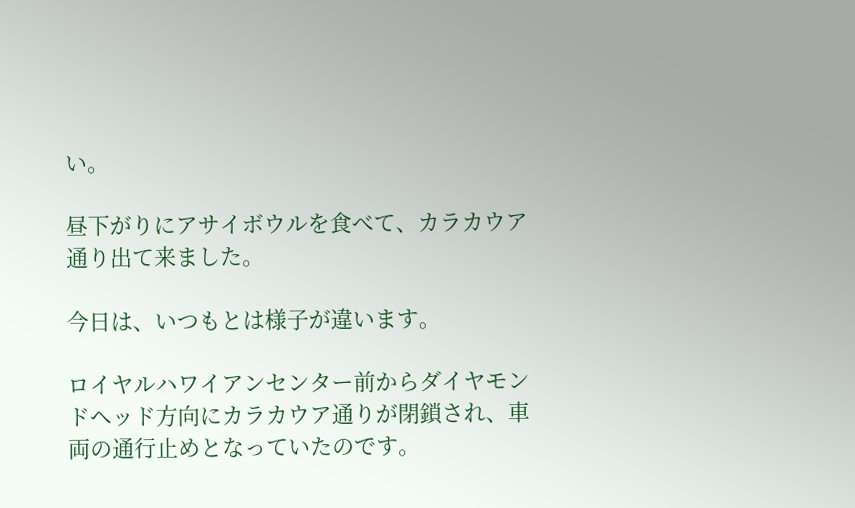い。

昼下がりにアサイボウルを食べて、カラカウア通り出て来ました。

今日は、いつもとは様子が違います。

ロイヤルハワイアンセンター前からダイヤモンドヘッド方向にカラカウア通りが閉鎖され、車両の通行止めとなっていたのです。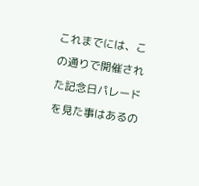これまでには、この通りで開催された記念日パレードを見た事はあるの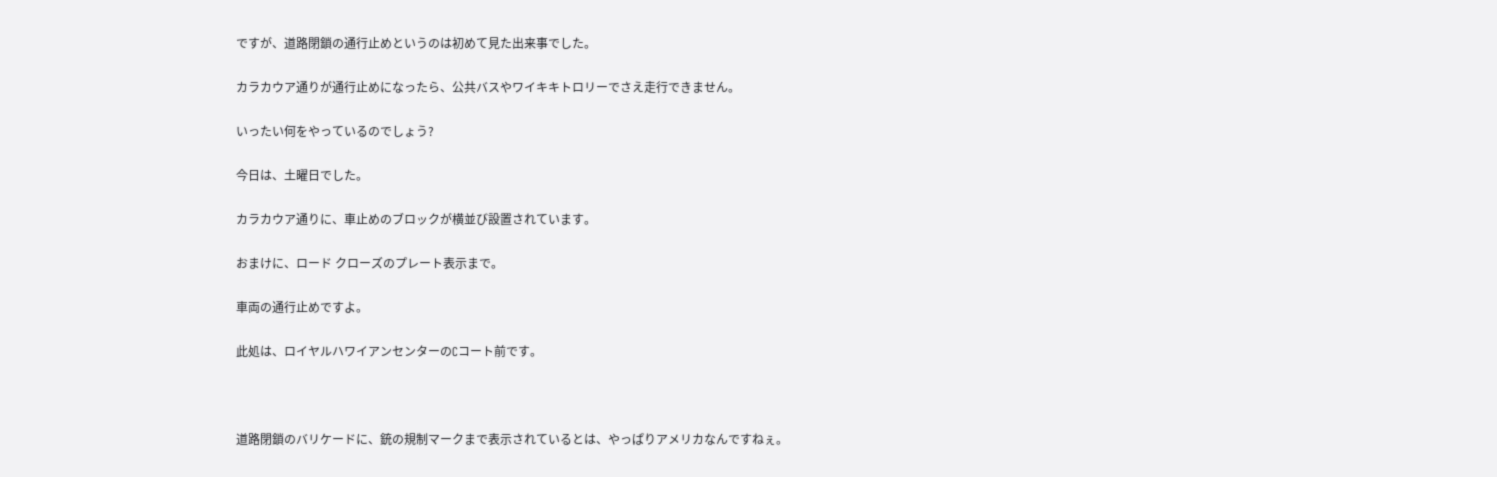ですが、道路閉鎖の通行止めというのは初めて見た出来事でした。

カラカウア通りが通行止めになったら、公共バスやワイキキトロリーでさえ走行できません。

いったい何をやっているのでしょう?

今日は、土曜日でした。

カラカウア通りに、車止めのブロックが横並び設置されています。

おまけに、ロード クローズのプレート表示まで。

車両の通行止めですよ。

此処は、ロイヤルハワイアンセンターのCコート前です。



道路閉鎖のバリケードに、銃の規制マークまで表示されているとは、やっぱりアメリカなんですねぇ。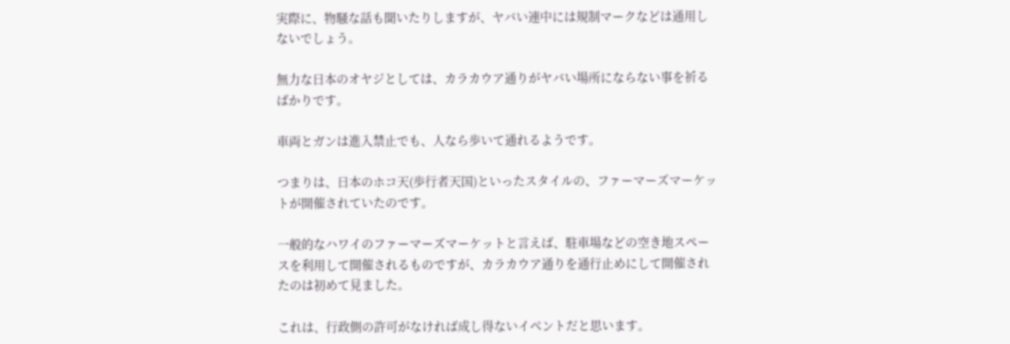実際に、物騒な話も聞いたりしますが、ヤバい連中には規制マークなどは通用しないでしょう。

無力な日本のオヤジとしては、カラカウア通りがヤバい場所にならない事を祈るばかりです。

車両とガンは進入禁止でも、人なら歩いて通れるようです。

つまりは、日本のホコ天(歩行者天国)といったスタイルの、ファーマーズマーケットが開催されていたのです。

一般的なハワイのファーマーズマーケットと言えば、駐車場などの空き地スペースを利用して開催されるものですが、カラカウア通りを通行止めにして開催されたのは初めて見ました。

これは、行政側の許可がなければ成し得ないイベントだと思います。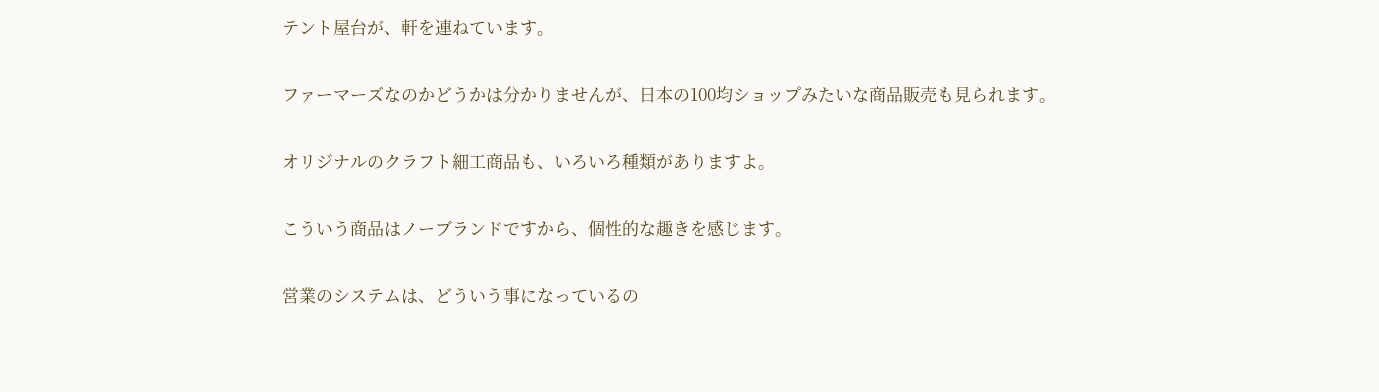テント屋台が、軒を連ねています。

ファーマーズなのかどうかは分かりませんが、日本の100均ショップみたいな商品販売も見られます。

オリジナルのクラフト細工商品も、いろいろ種類がありますよ。

こういう商品はノーブランドですから、個性的な趣きを感じます。

営業のシステムは、どういう事になっているの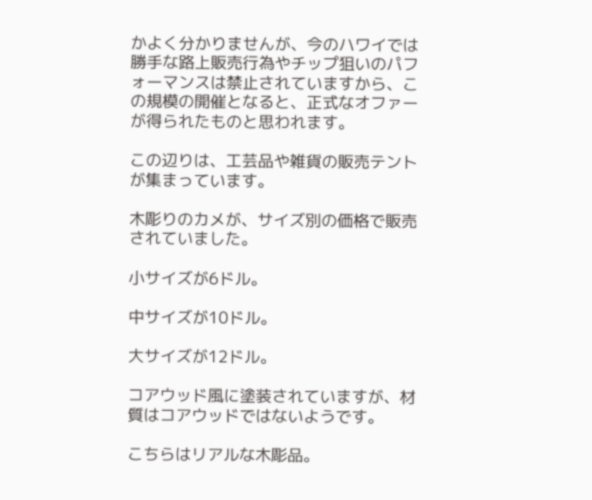かよく分かりませんが、今のハワイでは勝手な路上販売行為やチップ狙いのパフォーマンスは禁止されていますから、この規模の開催となると、正式なオファーが得られたものと思われます。

この辺りは、工芸品や雑貨の販売テントが集まっています。

木彫りのカメが、サイズ別の価格で販売されていました。

小サイズが6ドル。

中サイズが10ドル。

大サイズが12ドル。

コアウッド風に塗装されていますが、材質はコアウッドではないようです。

こちらはリアルな木彫品。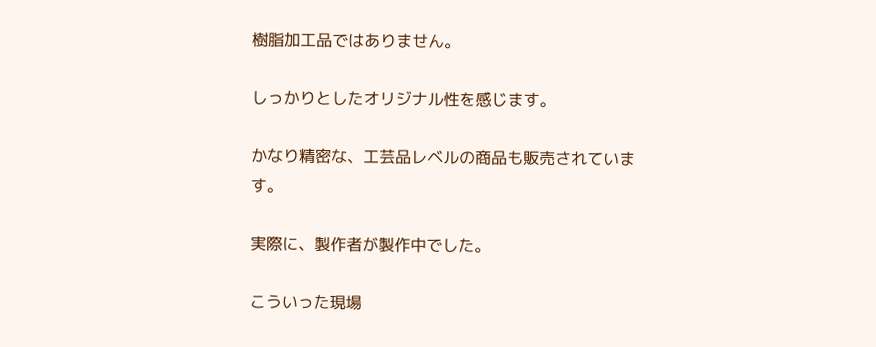樹脂加工品ではありません。

しっかりとしたオリジナル性を感じます。

かなり精密な、工芸品レベルの商品も販売されています。

実際に、製作者が製作中でした。

こういった現場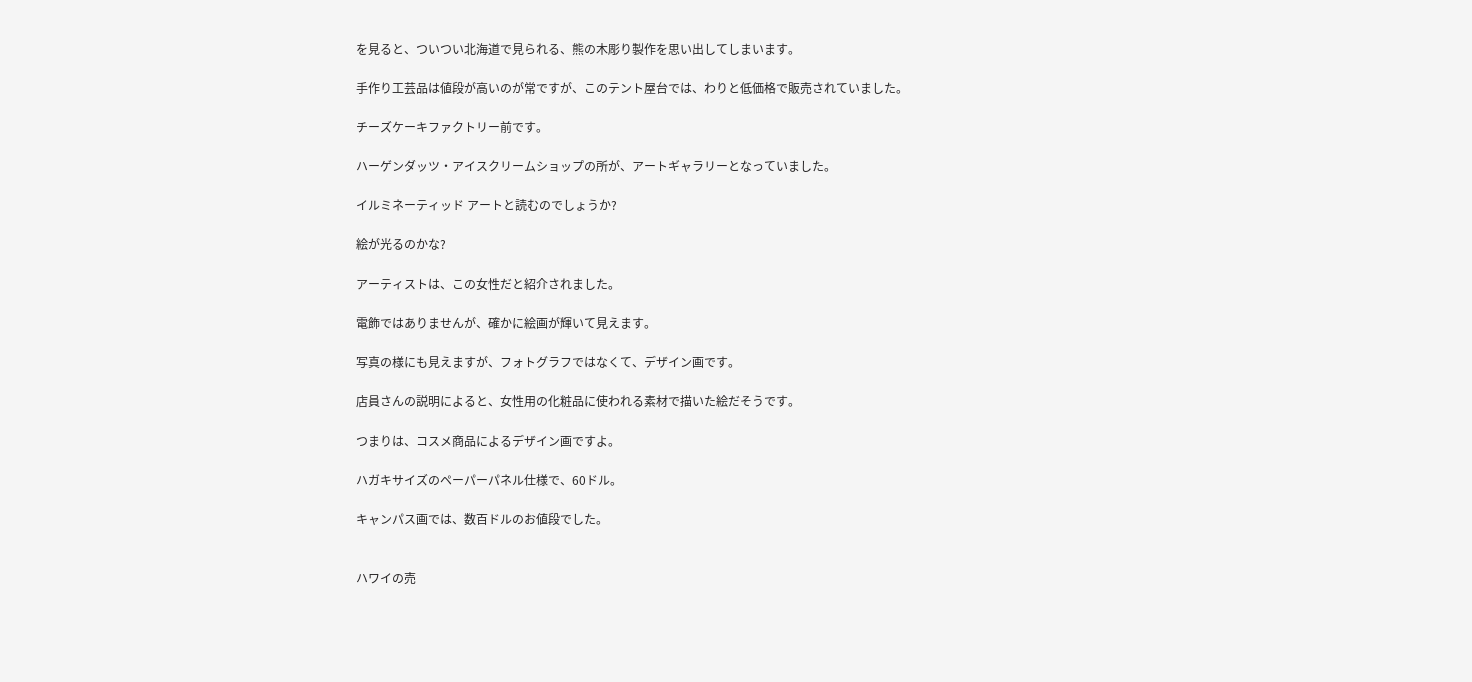を見ると、ついつい北海道で見られる、熊の木彫り製作を思い出してしまいます。

手作り工芸品は値段が高いのが常ですが、このテント屋台では、わりと低価格で販売されていました。

チーズケーキファクトリー前です。

ハーゲンダッツ・アイスクリームショップの所が、アートギャラリーとなっていました。

イルミネーティッド アートと読むのでしょうか?

絵が光るのかな?

アーティストは、この女性だと紹介されました。

電飾ではありませんが、確かに絵画が輝いて見えます。

写真の様にも見えますが、フォトグラフではなくて、デザイン画です。

店員さんの説明によると、女性用の化粧品に使われる素材で描いた絵だそうです。

つまりは、コスメ商品によるデザイン画ですよ。

ハガキサイズのペーパーパネル仕様で、60ドル。

キャンパス画では、数百ドルのお値段でした。


ハワイの売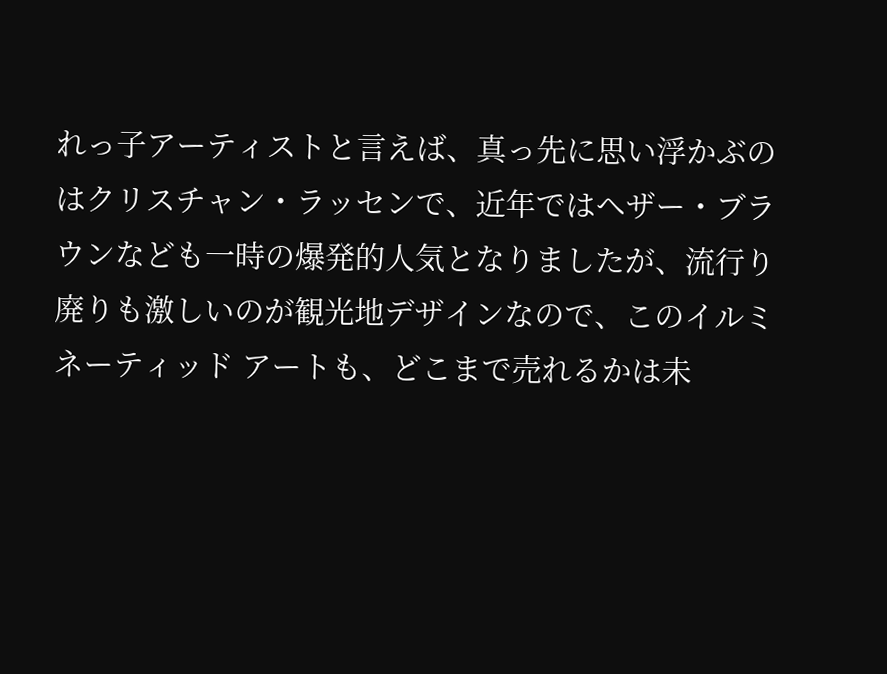れっ子アーティストと言えば、真っ先に思い浮かぶのはクリスチャン・ラッセンで、近年ではヘザー・ブラウンなども一時の爆発的人気となりましたが、流行り廃りも激しいのが観光地デザインなので、このイルミネーティッド アートも、どこまで売れるかは未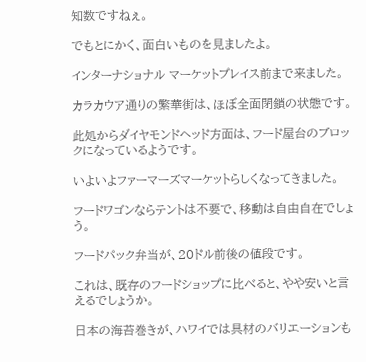知数ですねぇ。

でもとにかく、面白いものを見ましたよ。

インターナショナル マーケットプレイス前まで来ました。

カラカウア通りの繁華街は、ほぼ全面閉鎖の状態です。

此処からダイヤモンドヘッド方面は、フード屋台のブロックになっているようです。

いよいよファーマーズマーケットらしくなってきました。

フードワゴンならテントは不要で、移動は自由自在でしょう。

フードパック弁当が、20ドル前後の値段です。

これは、既存のフードショップに比べると、やや安いと言えるでしょうか。

日本の海苔巻きが、ハワイでは具材のバリエーションも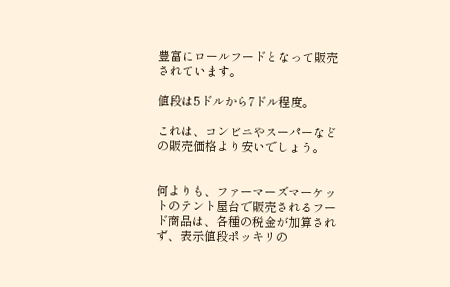豊富にロールフードとなって販売されています。

値段は5ドルから7ドル程度。

これは、コンビニやスーパーなどの販売価格より安いでしょう。


何よりも、ファーマーズマーケットのテント屋台で販売されるフード商品は、各種の税金が加算されず、表示値段ポッキリの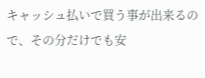キャッシュ払いで買う事が出来るので、その分だけでも安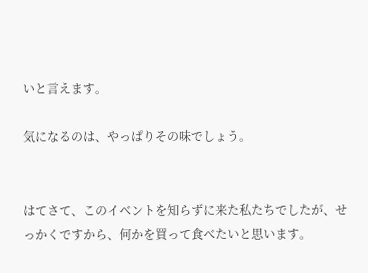いと言えます。

気になるのは、やっぱりその味でしょう。


はてさて、このイベントを知らずに来た私たちでしたが、せっかくですから、何かを買って食べたいと思います。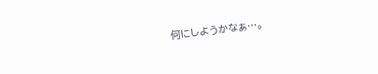何にしようかなぁ…。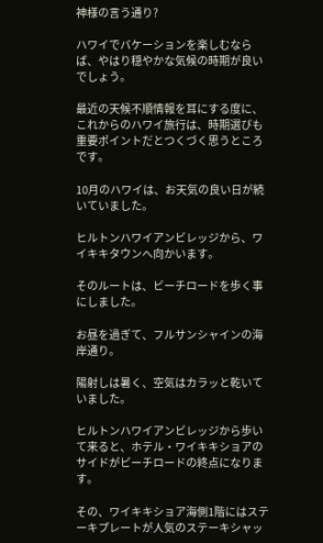神様の言う通り?

ハワイでバケーションを楽しむならば、やはり穏やかな気候の時期が良いでしょう。

最近の天候不順情報を耳にする度に、これからのハワイ旅行は、時期選びも重要ポイントだとつくづく思うところです。

10月のハワイは、お天気の良い日が続いていました。

ヒルトンハワイアンビレッジから、ワイキキタウンへ向かいます。

そのルートは、ビーチロードを歩く事にしました。

お昼を過ぎて、フルサンシャインの海岸通り。

陽射しは暑く、空気はカラッと乾いていました。

ヒルトンハワイアンビレッジから歩いて来ると、ホテル・ワイキキショアのサイドがビーチロードの終点になります。

その、ワイキキショア海側1階にはステーキプレートが人気のステーキシャッ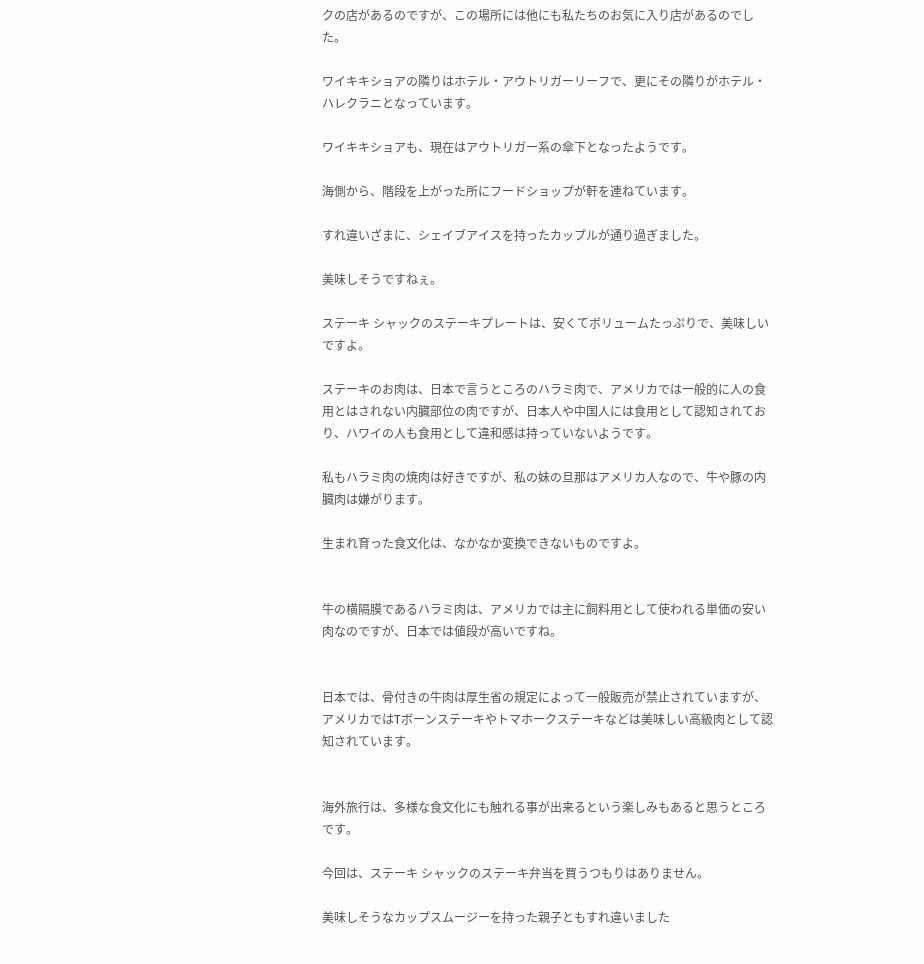クの店があるのですが、この場所には他にも私たちのお気に入り店があるのでした。

ワイキキショアの隣りはホテル・アウトリガーリーフで、更にその隣りがホテル・ハレクラニとなっています。

ワイキキショアも、現在はアウトリガー系の傘下となったようです。

海側から、階段を上がった所にフードショップが軒を連ねています。

すれ違いざまに、シェイブアイスを持ったカップルが通り過ぎました。

美味しそうですねぇ。

ステーキ シャックのステーキプレートは、安くてボリュームたっぷりで、美味しいですよ。

ステーキのお肉は、日本で言うところのハラミ肉で、アメリカでは一般的に人の食用とはされない内臓部位の肉ですが、日本人や中国人には食用として認知されており、ハワイの人も食用として違和感は持っていないようです。

私もハラミ肉の焼肉は好きですが、私の妹の旦那はアメリカ人なので、牛や豚の内臓肉は嫌がります。

生まれ育った食文化は、なかなか変換できないものですよ。


牛の横隔膜であるハラミ肉は、アメリカでは主に飼料用として使われる単価の安い肉なのですが、日本では値段が高いですね。


日本では、骨付きの牛肉は厚生省の規定によって一般販売が禁止されていますが、アメリカではTボーンステーキやトマホークステーキなどは美味しい高級肉として認知されています。


海外旅行は、多様な食文化にも触れる事が出来るという楽しみもあると思うところです。

今回は、ステーキ シャックのステーキ弁当を買うつもりはありません。

美味しそうなカップスムージーを持った親子ともすれ違いました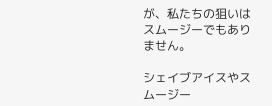が、私たちの狙いはスムージーでもありません。

シェイブアイスやスムージー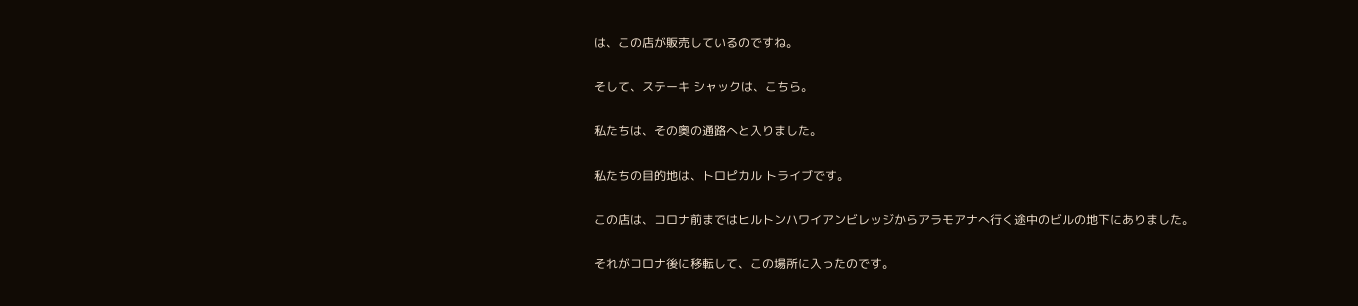は、この店が販売しているのですね。

そして、ステーキ シャックは、こちら。

私たちは、その奥の通路へと入りました。

私たちの目的地は、トロピカル トライブです。

この店は、コロナ前まではヒルトンハワイアンビレッジからアラモアナへ行く途中のビルの地下にありました。

それがコロナ後に移転して、この場所に入ったのです。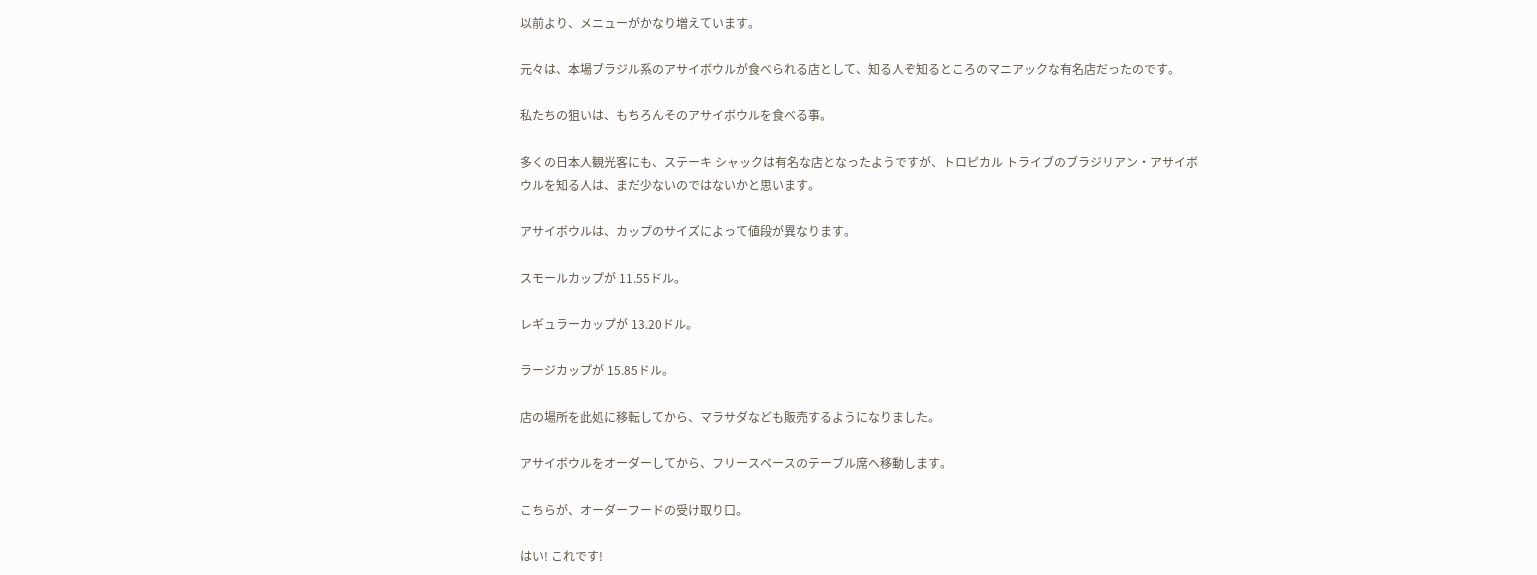以前より、メニューがかなり増えています。

元々は、本場ブラジル系のアサイボウルが食べられる店として、知る人ぞ知るところのマニアックな有名店だったのです。

私たちの狙いは、もちろんそのアサイボウルを食べる事。

多くの日本人観光客にも、ステーキ シャックは有名な店となったようですが、トロピカル トライブのブラジリアン・アサイボウルを知る人は、まだ少ないのではないかと思います。

アサイボウルは、カップのサイズによって値段が異なります。

スモールカップが 11.55ドル。

レギュラーカップが 13.20ドル。

ラージカップが 15.85ドル。

店の場所を此処に移転してから、マラサダなども販売するようになりました。

アサイボウルをオーダーしてから、フリースペースのテーブル席へ移動します。

こちらが、オーダーフードの受け取り口。

はい! これです!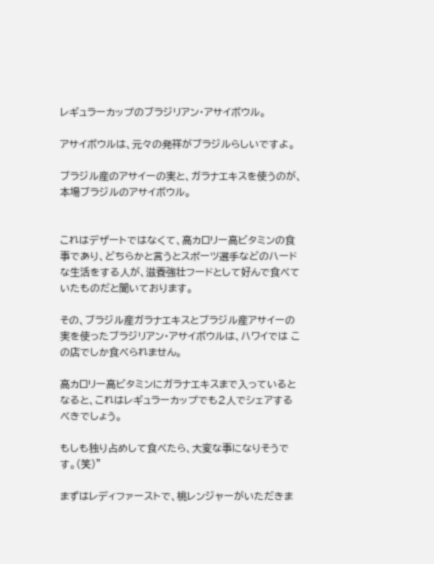レギュラーカップのブラジリアン・アサイボウル。

アサイボウルは、元々の発祥がブラジルらしいですよ。

ブラジル産のアサイーの実と、ガラナエキスを使うのが、本場ブラジルのアサイボウル。


これはデザートではなくて、高カロリー高ビタミンの食事であり、どちらかと言うとスポーツ選手などのハードな生活をする人が、滋養強壮フードとして好んで食べていたものだと聞いております。

その、ブラジル産ガラナエキスとブラジル産アサイーの実を使ったブラジリアン・アサイボウルは、ハワイでは この店でしか食べられません。

高カロリー高ビタミンにガラナエキスまで入っているとなると、これはレギュラーカップでも2人でシェアするべきでしょう。

もしも独り占めして食べたら、大変な事になりそうです。(笑)"

まずはレディファーストで、桃レンジャーがいただきま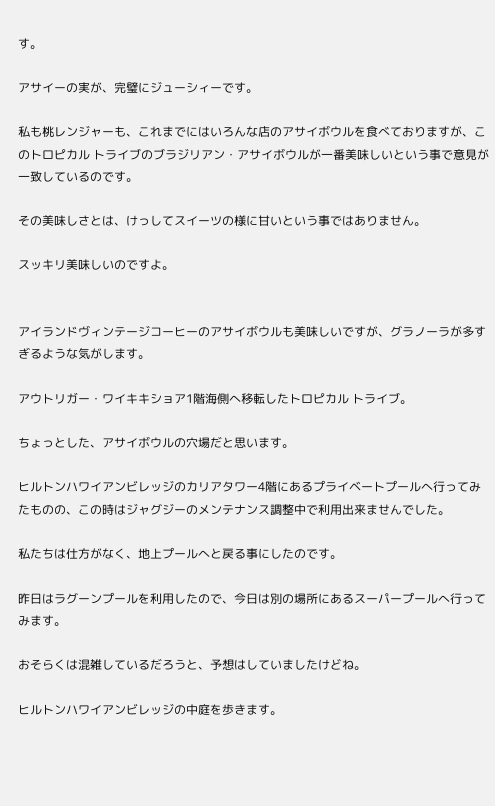す。

アサイーの実が、完璧にジューシィーです。

私も桃レンジャーも、これまでにはいろんな店のアサイボウルを食べておりますが、このトロピカル トライブのブラジリアン・アサイボウルが一番美味しいという事で意見が一致しているのです。

その美味しさとは、けっしてスイーツの様に甘いという事ではありません。

スッキリ美味しいのですよ。


アイランドヴィンテージコーヒーのアサイボウルも美味しいですが、グラノーラが多すぎるような気がします。

アウトリガー・ワイキキショア1階海側へ移転したトロピカル トライブ。

ちょっとした、アサイボウルの穴場だと思います。

ヒルトンハワイアンビレッジのカリアタワー4階にあるプライベートプールへ行ってみたものの、この時はジャグジーのメンテナンス調整中で利用出来ませんでした。

私たちは仕方がなく、地上プールへと戻る事にしたのです。

昨日はラグーンプールを利用したので、今日は別の場所にあるスーパープールへ行ってみます。

おそらくは混雑しているだろうと、予想はしていましたけどね。

ヒルトンハワイアンビレッジの中庭を歩きます。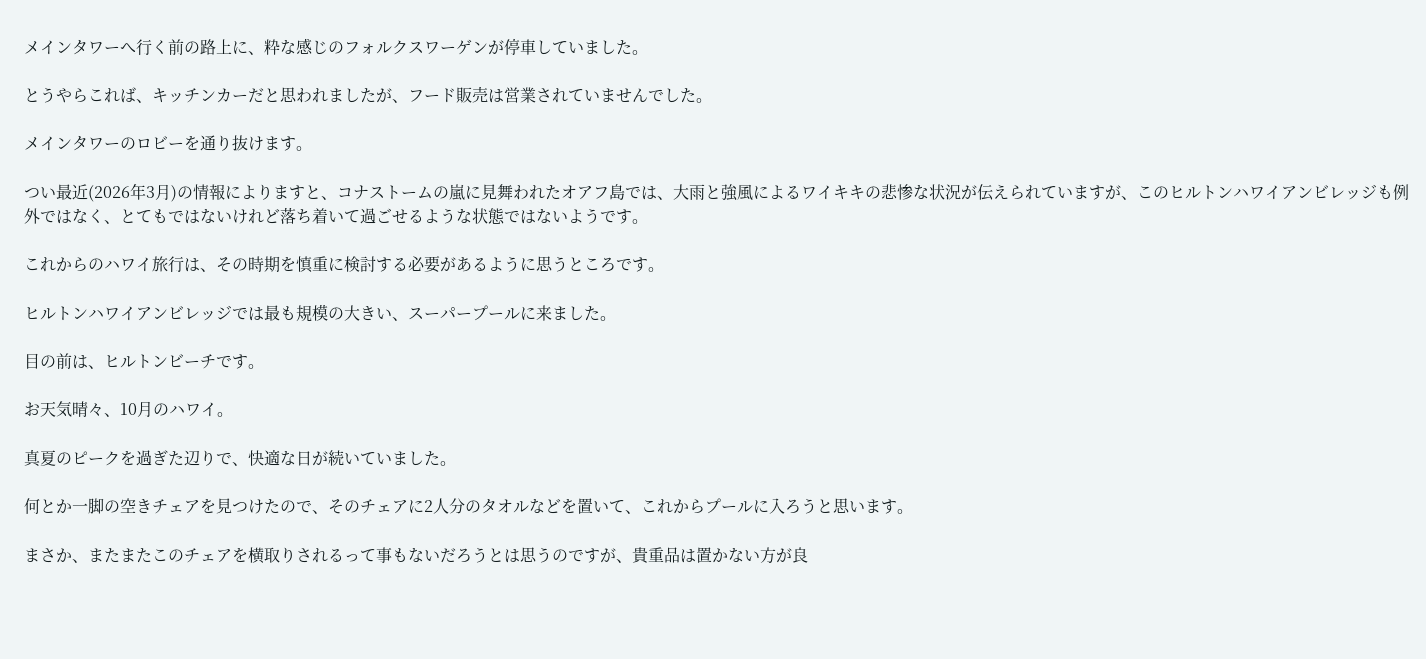メインタワーへ行く前の路上に、粋な感じのフォルクスワーゲンが停車していました。

とうやらこれば、キッチンカーだと思われましたが、フード販売は営業されていませんでした。

メインタワーのロビーを通り抜けます。

つい最近(2026年3月)の情報によりますと、コナストームの嵐に見舞われたオアフ島では、大雨と強風によるワイキキの悲惨な状況が伝えられていますが、このヒルトンハワイアンビレッジも例外ではなく、とてもではないけれど落ち着いて過ごせるような状態ではないようです。

これからのハワイ旅行は、その時期を慎重に検討する必要があるように思うところです。

ヒルトンハワイアンビレッジでは最も規模の大きい、スーパープールに来ました。

目の前は、ヒルトンビーチです。

お天気晴々、10月のハワイ。

真夏のピークを過ぎた辺りで、快適な日が続いていました。

何とか一脚の空きチェアを見つけたので、そのチェアに2人分のタオルなどを置いて、これからプールに入ろうと思います。

まさか、またまたこのチェアを横取りされるって事もないだろうとは思うのですが、貴重品は置かない方が良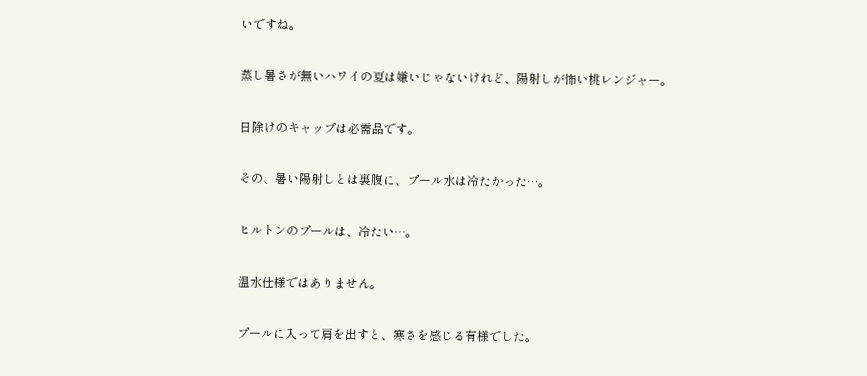いですね。

蒸し暑さが無いハワイの夏は嫌いじゃないけれど、陽射しが怖い桃レンジャー。

日除けのキャップは必需品です。

その、暑い陽射しとは裏腹に、プール水は冷たかった…。

ヒルトンのプールは、冷たい…。

温水仕様ではありません。

プールに入って肩を出すと、寒さを感じる有様でした。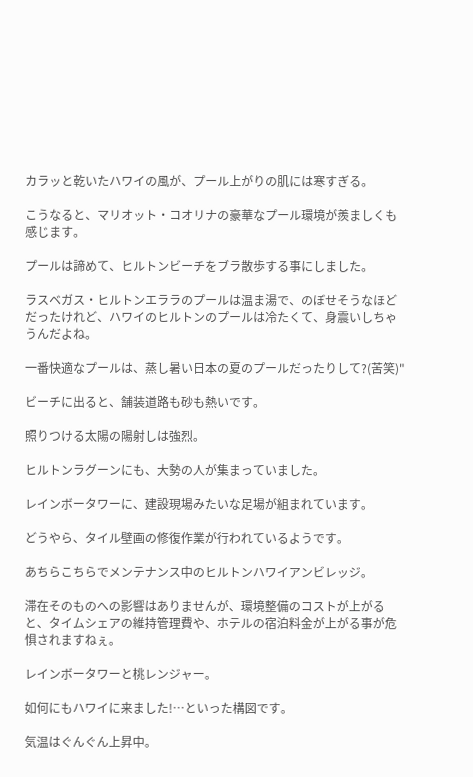カラッと乾いたハワイの風が、プール上がりの肌には寒すぎる。

こうなると、マリオット・コオリナの豪華なプール環境が羨ましくも感じます。

プールは諦めて、ヒルトンビーチをブラ散歩する事にしました。

ラスベガス・ヒルトンエララのプールは温ま湯で、のぼせそうなほどだったけれど、ハワイのヒルトンのプールは冷たくて、身震いしちゃうんだよね。

一番快適なプールは、蒸し暑い日本の夏のプールだったりして?(苦笑)"

ビーチに出ると、舗装道路も砂も熱いです。

照りつける太陽の陽射しは強烈。

ヒルトンラグーンにも、大勢の人が集まっていました。

レインボータワーに、建設現場みたいな足場が組まれています。

どうやら、タイル壁画の修復作業が行われているようです。

あちらこちらでメンテナンス中のヒルトンハワイアンビレッジ。

滞在そのものへの影響はありませんが、環境整備のコストが上がると、タイムシェアの維持管理費や、ホテルの宿泊料金が上がる事が危惧されますねぇ。

レインボータワーと桃レンジャー。

如何にもハワイに来ました!…といった構図です。

気温はぐんぐん上昇中。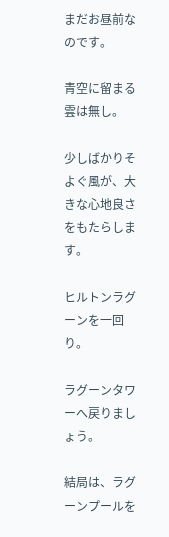まだお昼前なのです。

青空に留まる雲は無し。

少しばかりそよぐ風が、大きな心地良さをもたらします。

ヒルトンラグーンを一回り。

ラグーンタワーへ戻りましょう。

結局は、ラグーンプールを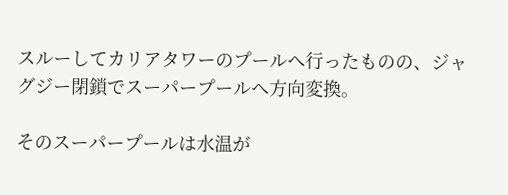スルーしてカリアタワーのプールへ行ったものの、ジャグジー閉鎖でスーパープールへ方向変換。

そのスーパープールは水温が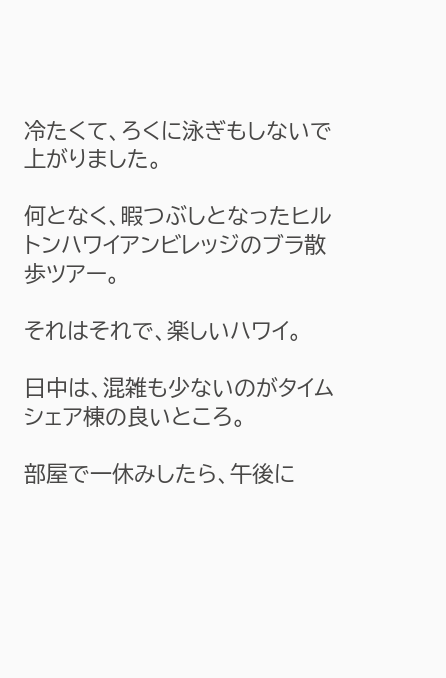冷たくて、ろくに泳ぎもしないで上がりました。

何となく、暇つぶしとなったヒルトンハワイアンビレッジのブラ散歩ツアー。

それはそれで、楽しいハワイ。

日中は、混雑も少ないのがタイムシェア棟の良いところ。

部屋で一休みしたら、午後に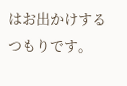はお出かけするつもりです。